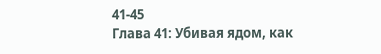41-45
Глава 41: Убивая ядом, как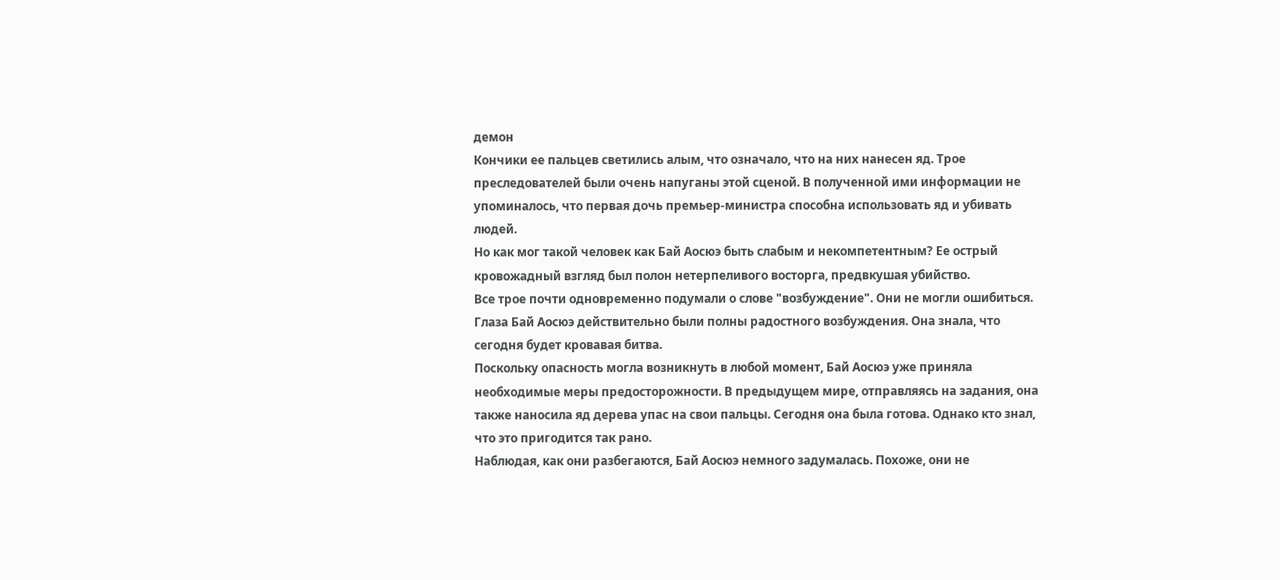демон
Кончики ее пальцев светились алым, что означало, что на них нанесен яд. Трое преследователей были очень напуганы этой сценой. В полученной ими информации не упоминалось, что первая дочь премьер-министра способна использовать яд и убивать людей.
Но как мог такой человек как Бай Аосюэ быть слабым и некомпетентным? Ее острый кровожадный взгляд был полон нетерпеливого восторга, предвкушая убийство.
Все трое почти одновременно подумали о слове "возбуждение". Они не могли ошибиться. Глаза Бай Аосюэ действительно были полны радостного возбуждения. Она знала, что сегодня будет кровавая битва.
Поскольку опасность могла возникнуть в любой момент, Бай Аосюэ уже приняла необходимые меры предосторожности. В предыдущем мире, отправляясь на задания, она также наносила яд дерева упас на свои пальцы. Сегодня она была готова. Однако кто знал, что это пригодится так рано.
Наблюдая, как они разбегаются, Бай Аосюэ немного задумалась. Похоже, они не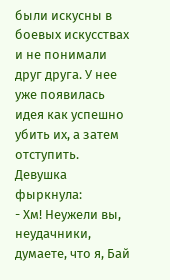были искусны в боевых искусствах и не понимали друг друга. У нее уже появилась идея как успешно убить их, а затем отступить.
Девушка фыркнула:
- Хм! Неужели вы, неудачники, думаете, что я, Бай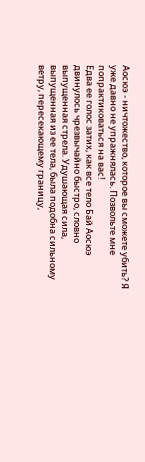Аосюэ - ничтожество, которое вы сможете убить? Я уже давно не упражнялась. Позвольте мне попрактиковаться на вас!
Едва ее голос затих, как все тело Бай Аосюэ двинулось чрезвычайно быстро, словно выпущенная стрела. Удушающая сила, выпущенная из ее тела, была подобна сильному ветру, пересекающему границу,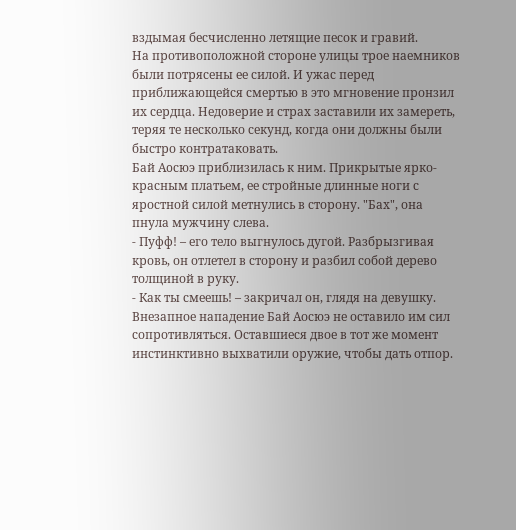вздымая бесчисленно летящие песок и гравий.
На противоположной стороне улицы трое наемников были потрясены ее силой. И ужас перед приближающейся смертью в это мгновение пронзил их сердца. Недоверие и страх заставили их замереть, теряя те несколько секунд, когда они должны были быстро контратаковать.
Бай Aoсюэ приблизилась к ним. Прикрытые ярко-красным платьем, ее стройные длинные ноги с яростной силой метнулись в сторону. "Бах", она пнула мужчину слева.
- Пуфф! – его тело выгнулось дугой. Разбрызгивая кровь, он отлетел в сторону и разбил собой дерево толщиной в руку.
- Как ты смеешь! – закричал он, глядя на девушку.
Внезапное нападение Бай Аосюэ не оставило им сил сопротивляться. Оставшиеся двое в тот же момент инстинктивно выхватили оружие, чтобы дать отпор.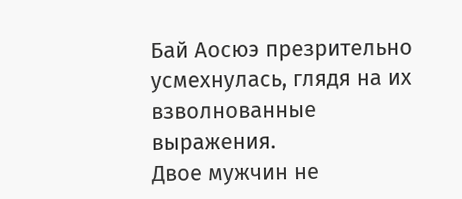Бай Aoсюэ презрительно усмехнулась, глядя на их взволнованные выражения.
Двое мужчин не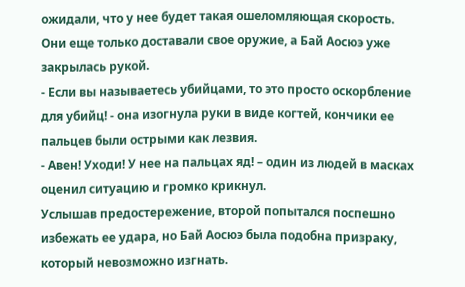ожидали, что у нее будет такая ошеломляющая скорость. Они еще только доставали свое оружие, а Бай Аосюэ уже закрылась рукой.
- Если вы называетесь убийцами, то это просто оскорбление для убийц! - она изогнула руки в виде когтей, кончики ее пальцев были острыми как лезвия.
- Авен! Уходи! У нее на пальцах яд! – один из людей в масках оценил ситуацию и громко крикнул.
Услышав предостережение, второй попытался поспешно избежать ее удара, но Бай Аосюэ была подобна призраку, который невозможно изгнать.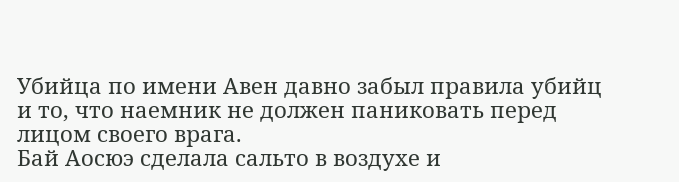Убийца по имени Авен давно забыл правила убийц и то, что наемник не должен паниковать перед лицом своего врага.
Бай Аосюэ сделала сальто в воздухе и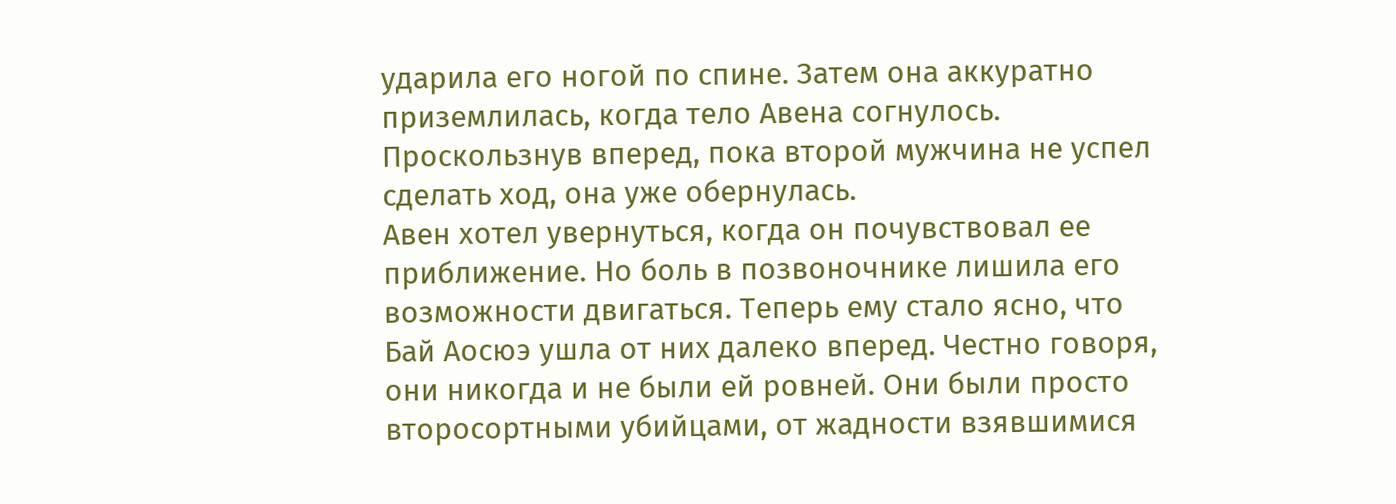ударила его ногой по спине. Затем она аккуратно приземлилась, когда тело Авена согнулось. Проскользнув вперед, пока второй мужчина не успел сделать ход, она уже обернулась.
Авен хотел увернуться, когда он почувствовал ее приближение. Но боль в позвоночнике лишила его возможности двигаться. Теперь ему стало ясно, что Бай Аосюэ ушла от них далеко вперед. Честно говоря, они никогда и не были ей ровней. Они были просто второсортными убийцами, от жадности взявшимися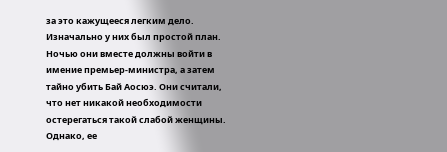за это кажущееся легким дело.
Изначально у них был простой план. Ночью они вместе должны войти в имение премьер-министра, а затем тайно убить Бай Аосюэ. Они считали, что нет никакой необходимости остерегаться такой слабой женщины. Однако, ее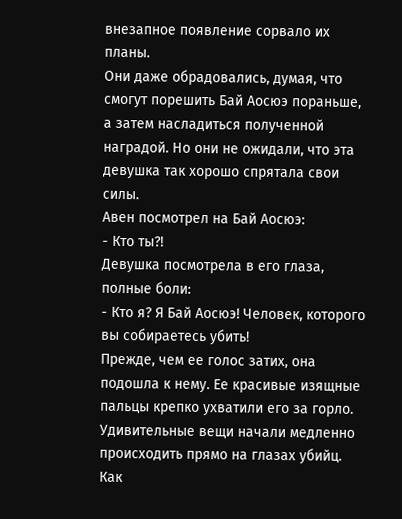внезапное появление сорвало их планы.
Они даже обрадовались, думая, что смогут порешить Бай Aoсюэ пораньше, а затем насладиться полученной наградой. Но они не ожидали, что эта девушка так хорошо спрятала свои силы.
Авен посмотрел на Бай Аосюэ:
- Кто ты?!
Девушка посмотрела в его глаза, полные боли:
- Кто я? Я Бай Aoсюэ! Человек, которого вы собираетесь убить!
Прежде, чем ее голос затих, она подошла к нему. Ее красивые изящные пальцы крепко ухватили его за горло. Удивительные вещи начали медленно происходить прямо на глазах убийц. Как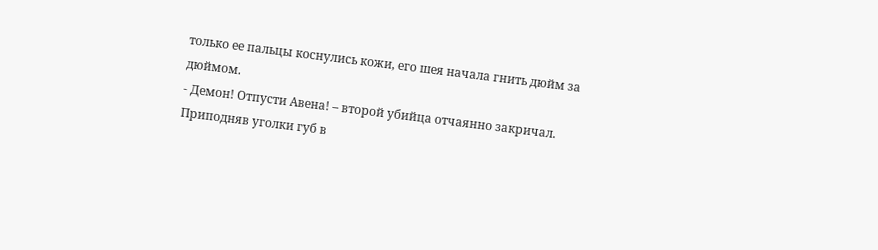только ее пальцы коснулись кожи, его шея начала гнить дюйм за дюймом.
- Демон! Отпусти Авена! – второй убийца отчаянно закричал.
Приподняв уголки губ в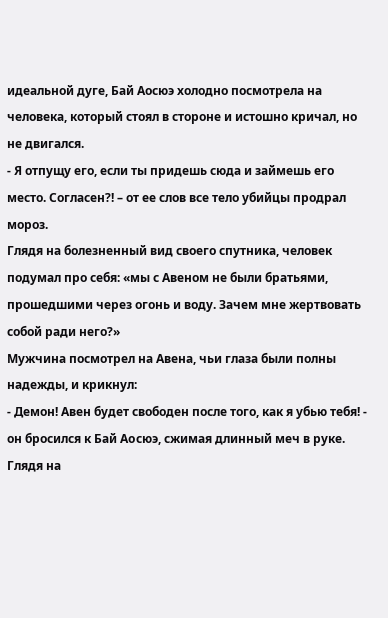идеальной дуге, Бай Аосюэ холодно посмотрела на человека, который стоял в стороне и истошно кричал, но не двигался.
- Я отпущу его, если ты придешь сюда и займешь его место. Согласен?! – от ее слов все тело убийцы продрал мороз.
Глядя на болезненный вид своего спутника, человек подумал про себя: «мы с Авеном не были братьями, прошедшими через огонь и воду. Зачем мне жертвовать собой ради него?»
Мужчина посмотрел на Авена, чьи глаза были полны надежды, и крикнул:
- Демон! Авен будет свободен после того, как я убью тебя! - он бросился к Бай Aoсюэ, сжимая длинный меч в руке.
Глядя на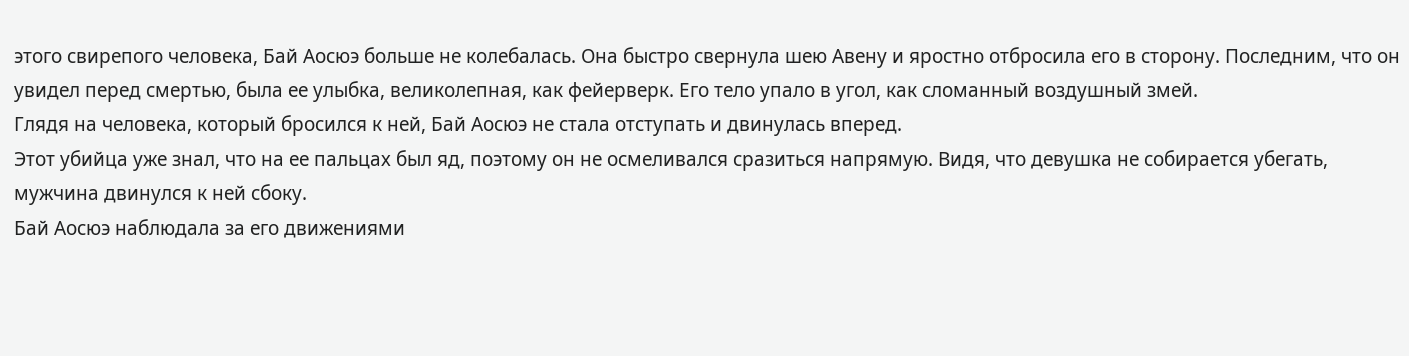этого свирепого человека, Бай Аосюэ больше не колебалась. Она быстро свернула шею Авену и яростно отбросила его в сторону. Последним, что он увидел перед смертью, была ее улыбка, великолепная, как фейерверк. Его тело упало в угол, как сломанный воздушный змей.
Глядя на человека, который бросился к ней, Бай Аосюэ не стала отступать и двинулась вперед.
Этот убийца уже знал, что на ее пальцах был яд, поэтому он не осмеливался сразиться напрямую. Видя, что девушка не собирается убегать, мужчина двинулся к ней сбоку.
Бай Аосюэ наблюдала за его движениями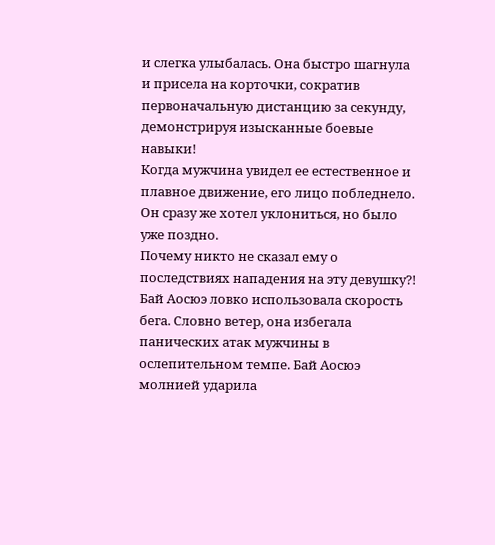и слегка улыбалась. Она быстро шагнула и присела на корточки, сократив первоначальную дистанцию за секунду, демонстрируя изысканные боевые навыки!
Когда мужчина увидел ее естественное и плавное движение, его лицо побледнело. Он сразу же хотел уклониться, но было уже поздно.
Почему никто не сказал ему о последствиях нападения на эту девушку?!
Бай Аосюэ ловко использовала скорость бега. Словно ветер, она избегала панических атак мужчины в ослепительном темпе. Бай Аосюэ молнией ударила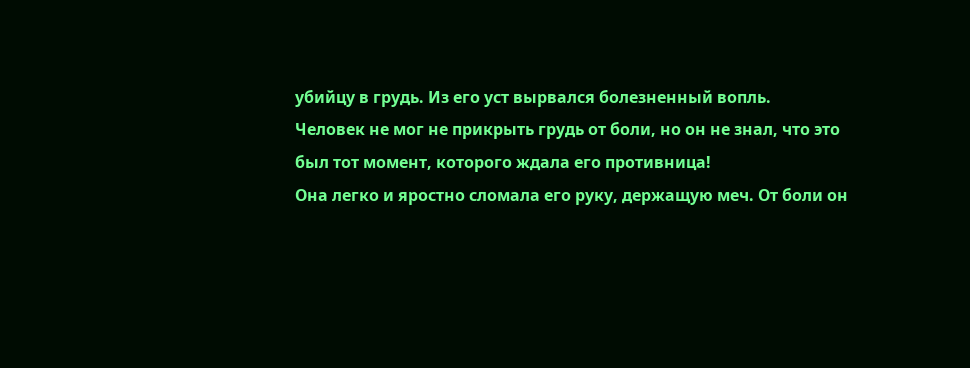убийцу в грудь. Из его уст вырвался болезненный вопль.
Человек не мог не прикрыть грудь от боли, но он не знал, что это был тот момент, которого ждала его противница!
Она легко и яростно сломала его руку, держащую меч. От боли он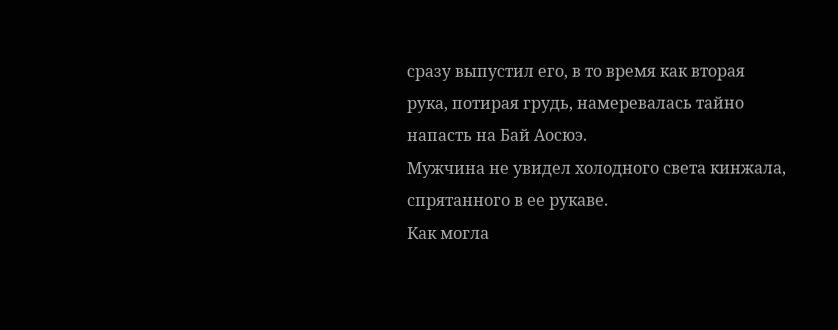сразу выпустил его, в то время как вторая рука, потирая грудь, намеревалась тайно напасть на Бай Аосюэ.
Мужчина не увидел холодного света кинжала, спрятанного в ее рукаве.
Как могла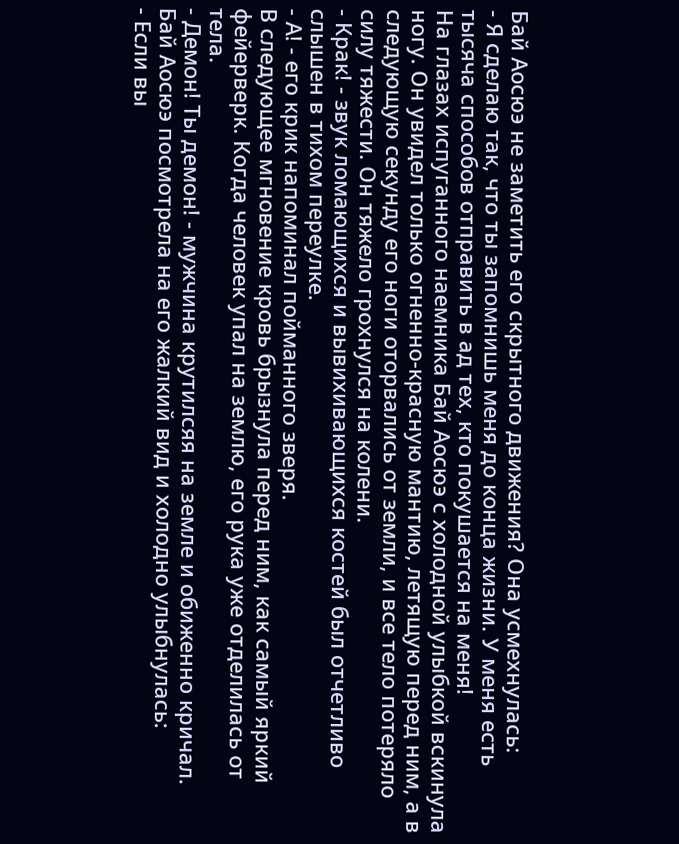Бай Aoсюэ не заметить его скрытного движения? Она усмехнулась:
- Я сделаю так, что ты запомнишь меня до конца жизни. У меня есть тысяча способов отправить в ад тех, кто покушается на меня!
На глазах испуганного наемника Бай Аосюэ с холодной улыбкой вскинула ногу. Он увидел только огненно-красную мантию, летящую перед ним, а в следующую секунду его ноги оторвались от земли, и все тело потеряло силу тяжести. Он тяжело грохнулся на колени.
- Крак! - звук ломающихся и вывихивающихся костей был отчетливо слышен в тихом переулке.
- А! - его крик напоминал пойманного зверя.
В следующее мгновение кровь брызнула перед ним, как самый яркий фейерверк. Когда человек упал на землю, его рука уже отделилась от тела.
- Демон! Ты демон! - мужчина крутилсяя на земле и обиженно кричал.
Бай Аосюэ посмотрела на его жалкий вид и холодно улыбнулась:
- Если вы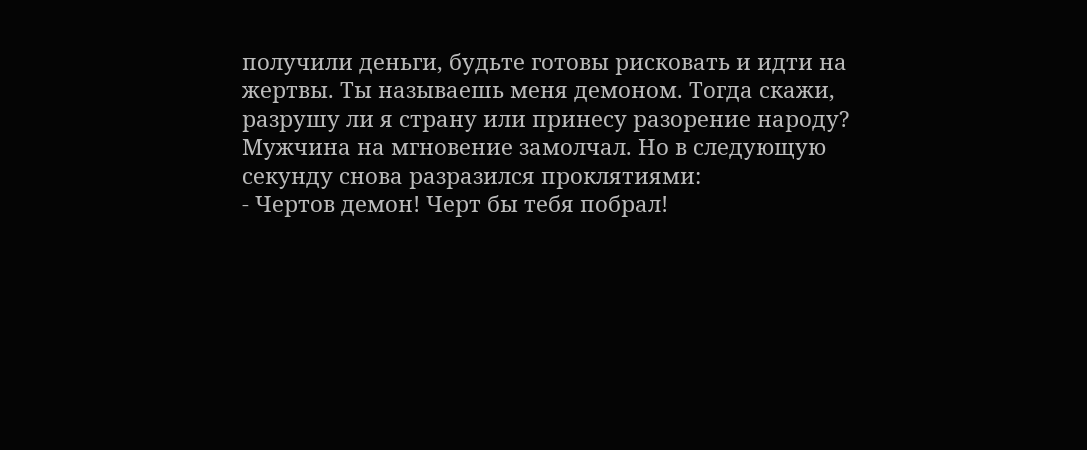получили деньги, будьте готовы рисковать и идти на жертвы. Ты называешь меня демоном. Тогда скажи, разрушу ли я страну или принесу разорение народу?
Мужчина на мгновение замолчал. Но в следующую секунду снова разразился проклятиями:
- Чертов демон! Черт бы тебя побрал!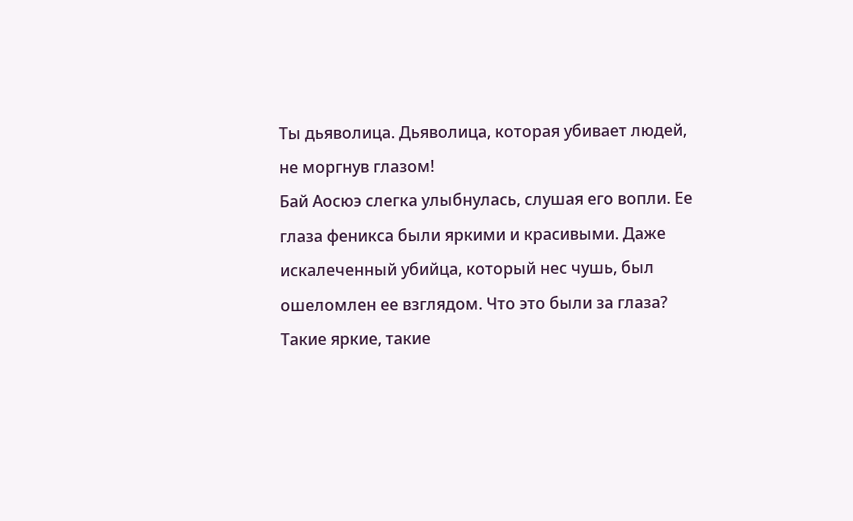Ты дьяволица. Дьяволица, которая убивает людей, не моргнув глазом!
Бай Aoсюэ слегка улыбнулась, слушая его вопли. Ее глаза феникса были яркими и красивыми. Даже искалеченный убийца, который нес чушь, был ошеломлен ее взглядом. Что это были за глаза? Такие яркие, такие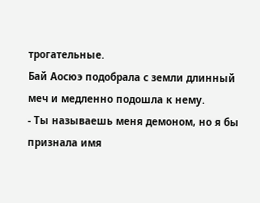трогательные.
Бай Аосюэ подобрала с земли длинный меч и медленно подошла к нему.
- Ты называешь меня демоном, но я бы признала имя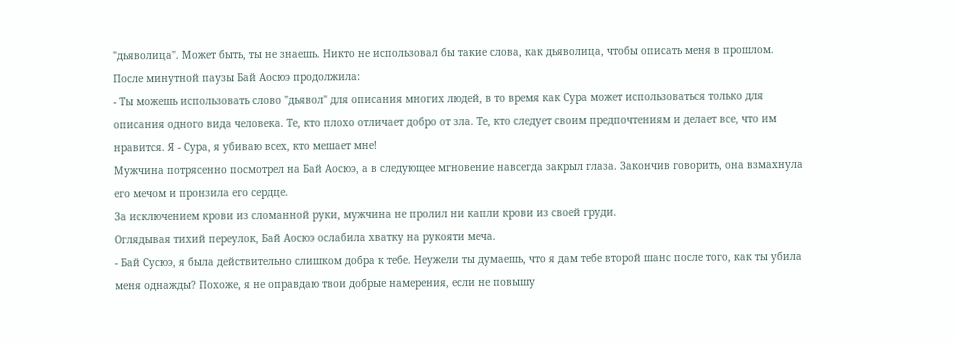"дьяволица". Может быть, ты не знаешь. Никто не использовал бы такие слова, как дьяволица, чтобы описать меня в прошлом.
После минутной паузы Бай Аосюэ продолжила:
- Ты можешь использовать слово "дьявол" для описания многих людей, в то время как Сура может использоваться только для описания одного вида человека. Те, кто плохо отличает добро от зла. Те, кто следует своим предпочтениям и делает все, что им нравится. Я - Сура, я убиваю всех, кто мешает мне!
Мужчина потрясенно посмотрел на Бай Аосюэ, а в следующее мгновение навсегда закрыл глаза. Закончив говорить, она взмахнула его мечом и пронзила его сердце.
За исключением крови из сломанной руки, мужчина не пролил ни капли крови из своей груди.
Оглядывая тихий переулок, Бай Аосюэ ослабила хватку на рукояти меча.
- Бай Сусюэ, я была действительно слишком добра к тебе. Неужели ты думаешь, что я дам тебе второй шанс после того, как ты убила меня однажды? Похоже, я не оправдаю твои добрые намерения, если не повышу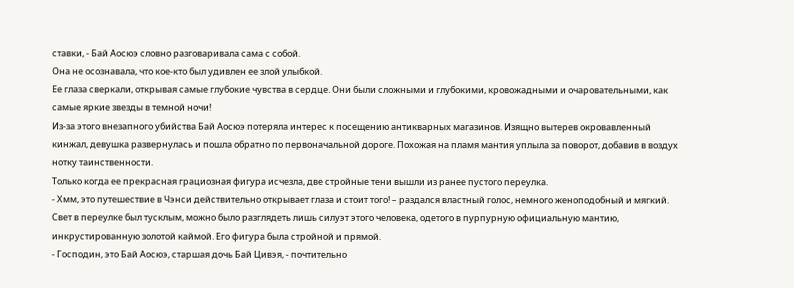ставки, - Бай Аосюэ словно разговаривала сама с собой.
Она не осознавала, что кое-кто был удивлен ее злой улыбкой.
Ее глаза сверкали, открывая самые глубокие чувства в сердце. Они были сложными и глубокими, кровожадными и очаровательными, как самые яркие звезды в темной ночи!
Из-за этого внезапного убийства Бай Аосюэ потеряла интерес к посещению антикварных магазинов. Изящно вытерев окровавленный кинжал, девушка развернулась и пошла обратно по первоначальной дороге. Похожая на пламя мантия уплыла за поворот, добавив в воздух нотку таинственности.
Только когда ее прекрасная грациозная фигура исчезла, две стройные тени вышли из ранее пустого переулка.
- Хмм, это путешествие в Чэнси действительно открывает глаза и стоит того! – раздался властный голос, немного женоподобный и мягкий.
Свет в переулке был тусклым, можно было разглядеть лишь силуэт этого человека, одетого в пурпурную официальную мантию, инкрустированную золотой каймой. Его фигура была стройной и прямой.
- Господин, это Бай Аосюэ, старшая дочь Бай Цивэя, - почтительно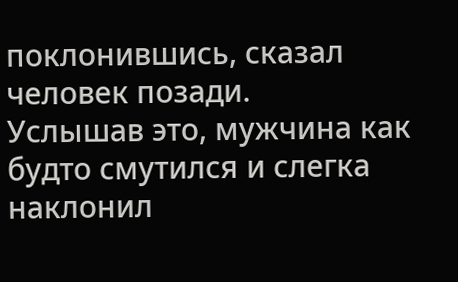поклонившись, сказал человек позади.
Услышав это, мужчина как будто смутился и слегка наклонил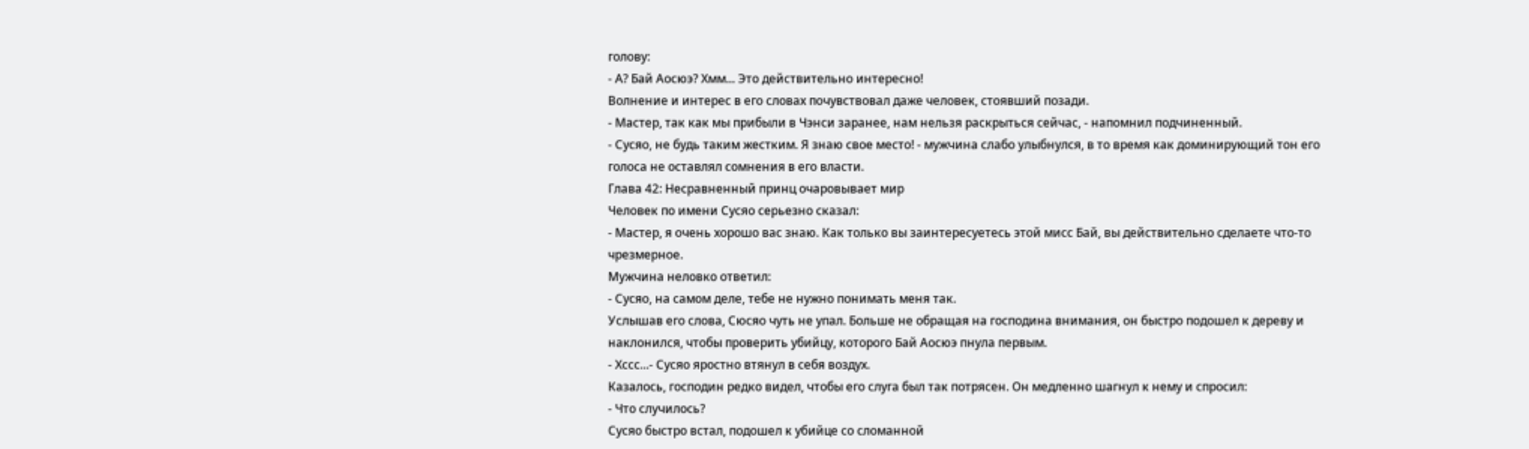голову:
- А? Бай Aoсюэ? Хмм... Это действительно интересно!
Волнение и интерес в его словах почувствовал даже человек, стоявший позади.
- Мастер, так как мы прибыли в Чэнси заранее, нам нельзя раскрыться сейчас, - напомнил подчиненный.
- Сусяо, не будь таким жестким. Я знаю свое место! - мужчина слабо улыбнулся, в то время как доминирующий тон его голоса не оставлял сомнения в его власти.
Глава 42: Несравненный принц очаровывает мир
Человек по имени Сусяо серьезно сказал:
- Мастер, я очень хорошо вас знаю. Как только вы заинтересуетесь этой мисс Бай, вы действительно сделаете что-то чрезмерное.
Мужчина неловко ответил:
- Сусяо, на самом деле, тебе не нужно понимать меня так.
Услышав его слова, Сюсяо чуть не упал. Больше не обращая на господина внимания, он быстро подошел к дереву и наклонился, чтобы проверить убийцу, которого Бай Аосюэ пнула первым.
- Хссс...- Сусяо яростно втянул в себя воздух.
Казалось, господин редко видел, чтобы его слуга был так потрясен. Он медленно шагнул к нему и спросил:
- Что случилось?
Сусяо быстро встал, подошел к убийце со сломанной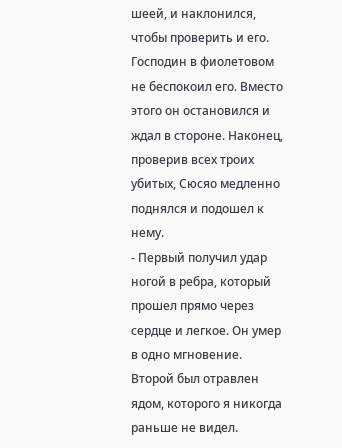шеей, и наклонился, чтобы проверить и его. Господин в фиолетовом не беспокоил его. Вместо этого он остановился и ждал в стороне. Наконец, проверив всех троих убитых, Сюсяо медленно поднялся и подошел к нему.
- Первый получил удар ногой в ребра, который прошел прямо через сердце и легкое. Он умер в одно мгновение. Второй был отравлен ядом, которого я никогда раньше не видел.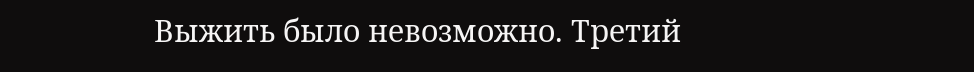Выжить было невозможно. Третий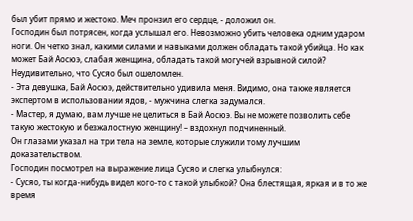был убит прямо и жестоко. Меч пронзил его сердце, - доложил он.
Господин был потрясен, когда услышал его. Невозможно убить человека одним ударом ноги. Он четко знал, какими силами и навыками должен обладать такой убийца. Но как может Бай Аосюэ, слабая женщина, обладать такой могучей взрывной силой? Неудивительно, что Сусяо был ошеломлен.
- Эта девушка, Бай Aoсюэ, действительно удивила меня. Видимо, она также является экспертом в использовании ядов, - мужчина слегка задумался.
- Мастер, я думаю, вам лучше не целиться в Бай Аосюэ. Вы не можете позволить себе такую жестокую и безжалостную женщину! – вздохнул подчиненный.
Он глазами указал на три тела на земле, которые служили тому лучшим доказательством.
Господин посмотрел на выражение лица Сусяо и слегка улыбнулся:
- Сусяо, ты когда-нибудь видел кого-то с такой улыбкой? Она блестящая, яркая и в то же время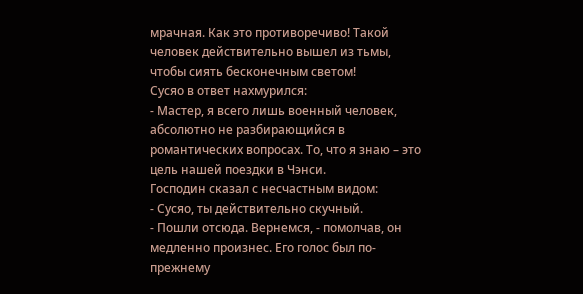мрачная. Как это противоречиво! Такой человек действительно вышел из тьмы, чтобы сиять бесконечным светом!
Сусяо в ответ нахмурился:
- Мастер, я всего лишь военный человек, абсолютно не разбирающийся в романтических вопросах. То, что я знаю – это цель нашей поездки в Чэнси.
Господин сказал с несчастным видом:
- Сусяо, ты действительно скучный.
- Пошли отсюда. Вернемся, - помолчав, он медленно произнес. Его голос был по-прежнему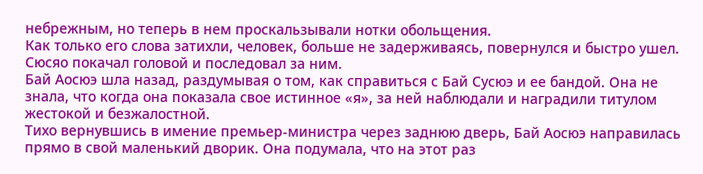небрежным, но теперь в нем проскальзывали нотки обольщения.
Как только его слова затихли, человек, больше не задерживаясь, повернулся и быстро ушел. Сюсяо покачал головой и последовал за ним.
Бай Аосюэ шла назад, раздумывая о том, как справиться с Бай Сусюэ и ее бандой. Она не знала, что когда она показала свое истинное «я», за ней наблюдали и наградили титулом жестокой и безжалостной.
Тихо вернувшись в имение премьер-министра через заднюю дверь, Бай Аосюэ направилась прямо в свой маленький дворик. Она подумала, что на этот раз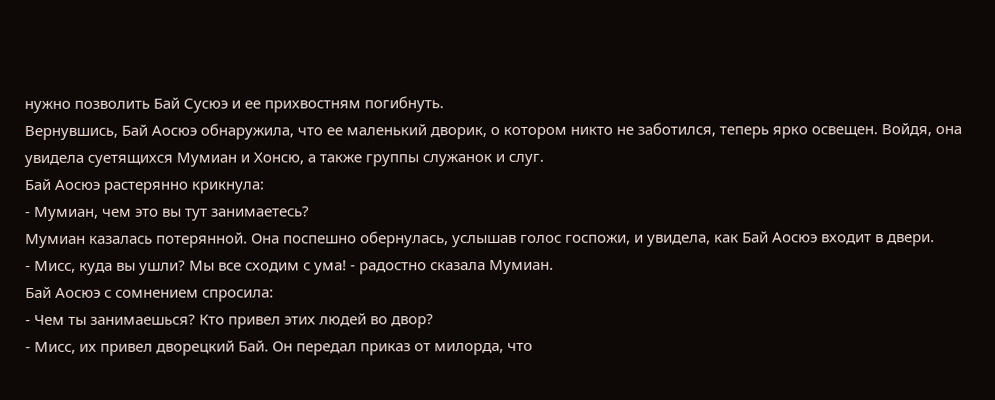нужно позволить Бай Сусюэ и ее прихвостням погибнуть.
Вернувшись, Бай Аосюэ обнаружила, что ее маленький дворик, о котором никто не заботился, теперь ярко освещен. Войдя, она увидела суетящихся Мумиан и Хонсю, а также группы служанок и слуг.
Бай Аосюэ растерянно крикнула:
- Мумиан, чем это вы тут занимаетесь?
Мумиан казалась потерянной. Она поспешно обернулась, услышав голос госпожи, и увидела, как Бай Аосюэ входит в двери.
- Мисс, куда вы ушли? Мы все сходим с ума! - радостно сказала Мумиан.
Бай Аосюэ с сомнением спросила:
- Чем ты занимаешься? Кто привел этих людей во двор?
- Мисс, их привел дворецкий Бай. Он передал приказ от милорда, что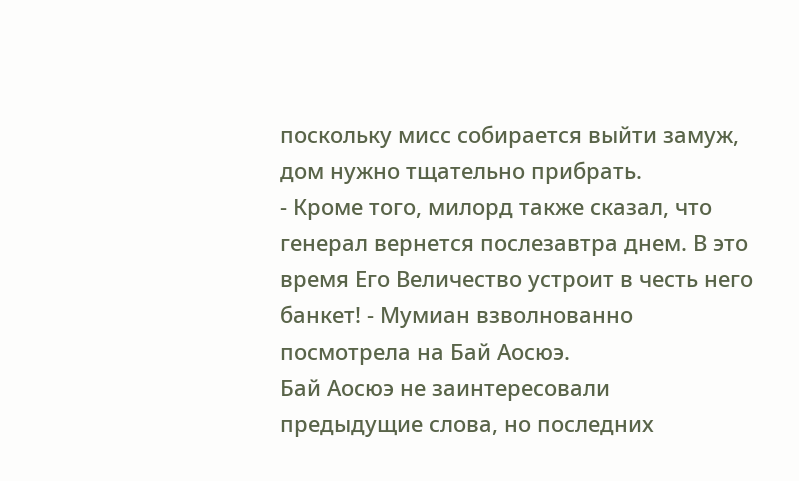поскольку мисс собирается выйти замуж, дом нужно тщательно прибрать.
- Кроме того, милорд также сказал, что генерал вернется послезавтра днем. В это время Его Величество устроит в честь него банкет! - Мумиан взволнованно посмотрела на Бай Аосюэ.
Бай Аосюэ не заинтересовали предыдущие слова, но последних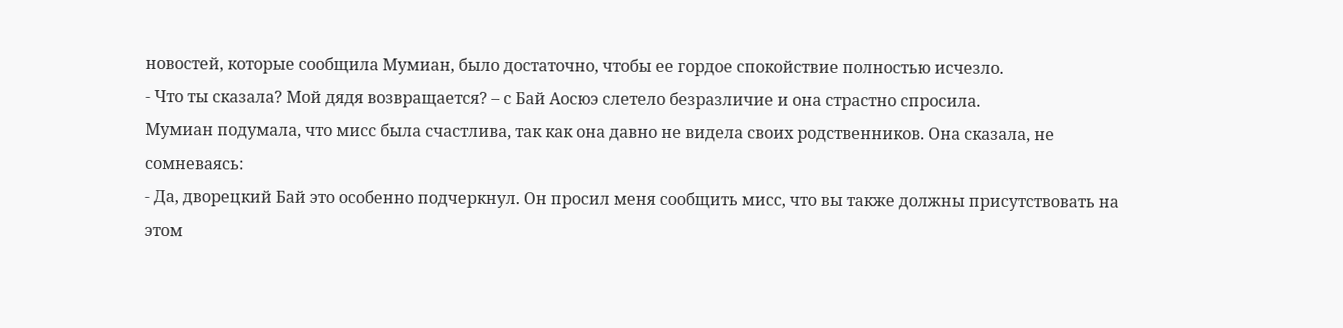новостей, которые сообщила Мумиан, было достаточно, чтобы ее гордое спокойствие полностью исчезло.
- Что ты сказала? Мой дядя возвращается? – с Бай Аосюэ слетело безразличие и она страстно спросила.
Мумиан подумала, что мисс была счастлива, так как она давно не видела своих родственников. Она сказала, не сомневаясь:
- Да, дворецкий Бай это особенно подчеркнул. Он просил меня сообщить мисс, что вы также должны присутствовать на этом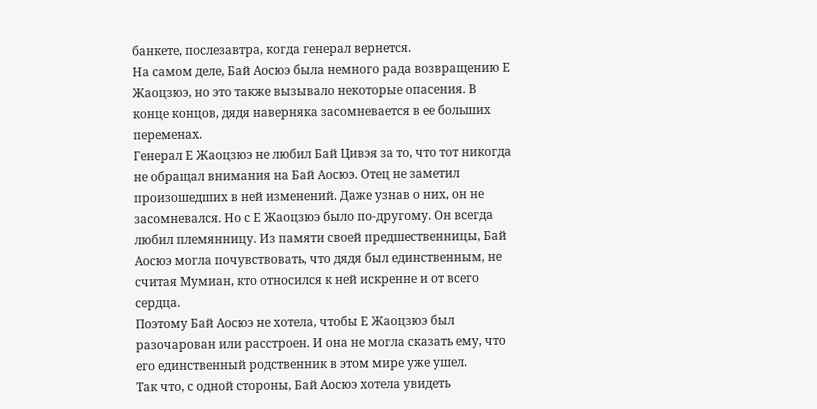банкете, послезавтра, когда генерал вернется.
На самом деле, Бай Аосюэ была немного рада возвращению Е Жаоцзюэ, но это также вызывало некоторые опасения. В конце концов, дядя наверняка засомневается в ее больших переменах.
Генерал Е Жаоцзюэ не любил Бай Цивэя за то, что тот никогда не обращал внимания на Бай Аосюэ. Отец не заметил произошедших в ней изменений. Даже узнав о них, он не засомневался. Но с Е Жаоцзюэ было по-другому. Он всегда любил племянницу. Из памяти своей предшественницы, Бай Аосюэ могла почувствовать, что дядя был единственным, не считая Мумиан, кто относился к ней искренне и от всего сердца.
Поэтому Бай Аосюэ не хотела, чтобы Е Жаоцзюэ был разочарован или расстроен. И она не могла сказать ему, что его единственный родственник в этом мире уже ушел.
Так что, с одной стороны, Бай Aoсюэ хотела увидеть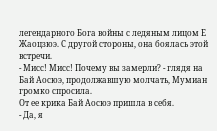легендарного Бога войны с ледяным лицом Е Жаоцзюэ. С другой стороны, она боялась этой встречи.
- Мисс! Мисс! Почему вы замерли? - глядя на Бай Аосюэ, продолжавшую молчать, Мумиан громко спросила.
От ее крика Бай Аосюэ пришла в себя.
- Да, я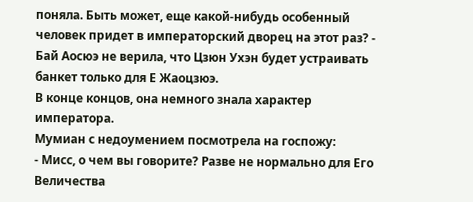поняла. Быть может, еще какой-нибудь особенный человек придет в императорский дворец на этот раз? - Бай Аосюэ не верила, что Цзюн Ухэн будет устраивать банкет только для Е Жаоцзюэ.
В конце концов, она немного знала характер императора.
Мумиан с недоумением посмотрела на госпожу:
- Мисс, о чем вы говорите? Разве не нормально для Его Величества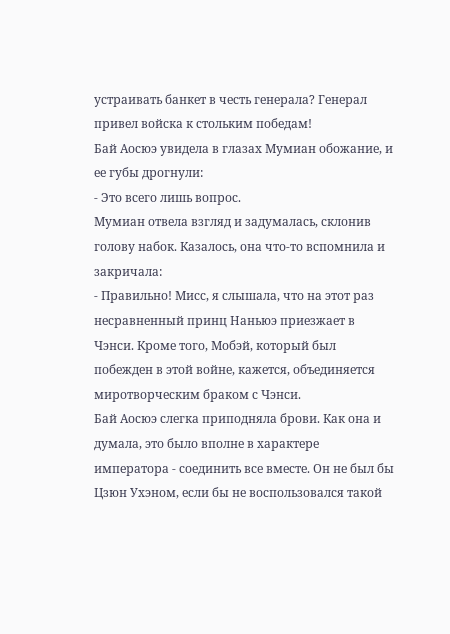устраивать банкет в честь генерала? Генерал привел войска к стольким победам!
Бай Аосюэ увидела в глазах Мумиан обожание, и ее губы дрогнули:
- Это всего лишь вопрос.
Мумиан отвела взгляд и задумалась, склонив голову набок. Казалось, она что-то вспомнила и закричала:
- Правильно! Мисс, я слышала, что на этот раз несравненный принц Наньюэ приезжает в Чэнси. Кроме того, Мобэй, который был побежден в этой войне, кажется, объединяется миротворческим браком с Чэнси.
Бай Аосюэ слегка приподняла брови. Как она и думала, это было вполне в характере императора - соединить все вместе. Он не был бы Цзюн Ухэном, если бы не воспользовался такой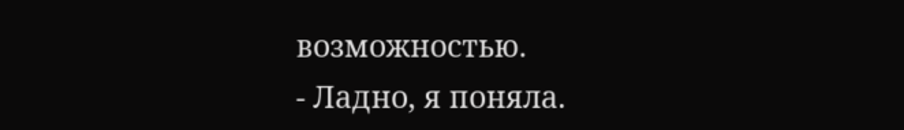возможностью.
- Ладно, я поняла.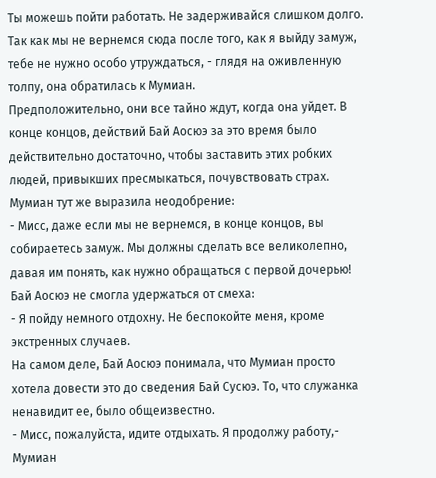Ты можешь пойти работать. Не задерживайся слишком долго. Так как мы не вернемся сюда после того, как я выйду замуж, тебе не нужно особо утруждаться, - глядя на оживленную толпу, она обратилась к Мумиан.
Предположительно, они все тайно ждут, когда она уйдет. В конце концов, действий Бай Аосюэ за это время было действительно достаточно, чтобы заставить этих робких людей, привыкших пресмыкаться, почувствовать страх.
Мумиан тут же выразила неодобрение:
- Мисс, даже если мы не вернемся, в конце концов, вы собираетесь замуж. Мы должны сделать все великолепно, давая им понять, как нужно обращаться с первой дочерью!
Бай Аосюэ не смогла удержаться от смеха:
- Я пойду немного отдохну. Не беспокойте меня, кроме экстренных случаев.
На самом деле, Бай Аосюэ понимала, что Мумиан просто хотела довести это до сведения Бай Сусюэ. То, что служанка ненавидит ее, было общеизвестно.
- Мисс, пожалуйста, идите отдыхать. Я продолжу работу,- Мумиан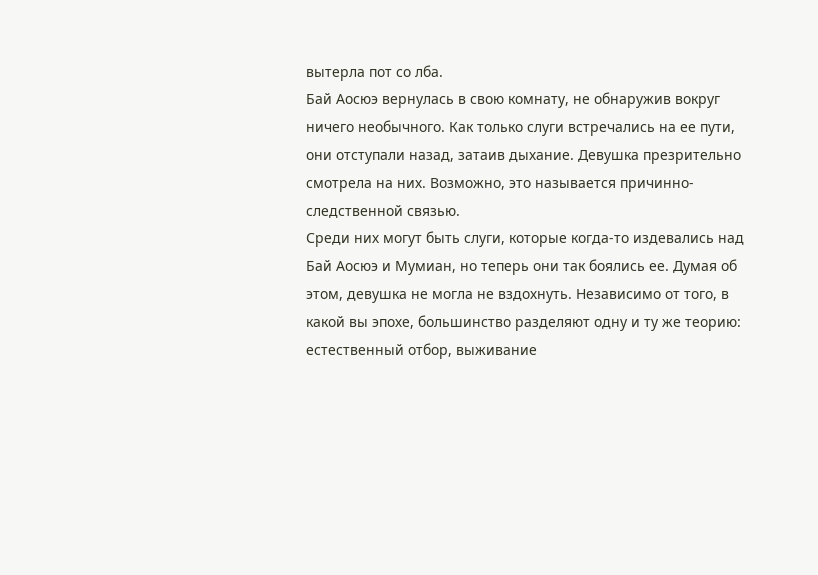вытерла пот со лба.
Бай Аосюэ вернулась в свою комнату, не обнаружив вокруг ничего необычного. Как только слуги встречались на ее пути, они отступали назад, затаив дыхание. Девушка презрительно смотрела на них. Возможно, это называется причинно-следственной связью.
Среди них могут быть слуги, которые когда-то издевались над Бай Аосюэ и Мумиан, но теперь они так боялись ее. Думая об этом, девушка не могла не вздохнуть. Независимо от того, в какой вы эпохе, большинство разделяют одну и ту же теорию: естественный отбор, выживание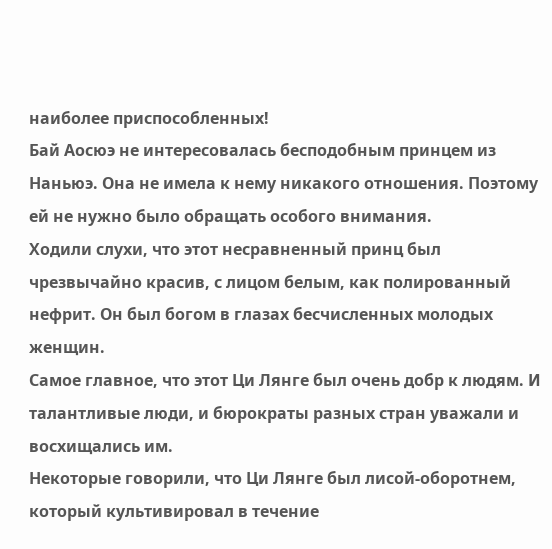наиболее приспособленных!
Бай Аосюэ не интересовалась бесподобным принцем из Наньюэ. Она не имела к нему никакого отношения. Поэтому ей не нужно было обращать особого внимания.
Ходили слухи, что этот несравненный принц был чрезвычайно красив, с лицом белым, как полированный нефрит. Он был богом в глазах бесчисленных молодых женщин.
Самое главное, что этот Ци Лянге был очень добр к людям. И талантливые люди, и бюрократы разных стран уважали и восхищались им.
Некоторые говорили, что Ци Лянге был лисой-оборотнем, который культивировал в течение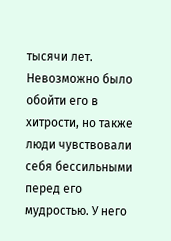тысячи лет. Невозможно было обойти его в хитрости, но также люди чувствовали себя бессильными перед его мудростью. У него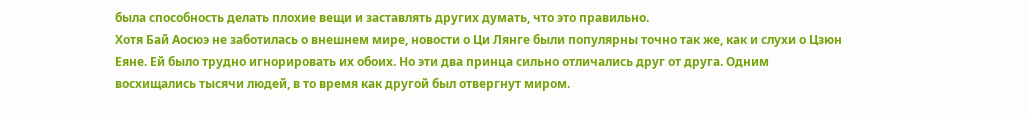была способность делать плохие вещи и заставлять других думать, что это правильно.
Хотя Бай Аосюэ не заботилась о внешнем мире, новости о Ци Лянге были популярны точно так же, как и слухи о Цзюн Еяне. Ей было трудно игнорировать их обоих. Но эти два принца сильно отличались друг от друга. Одним восхищались тысячи людей, в то время как другой был отвергнут миром.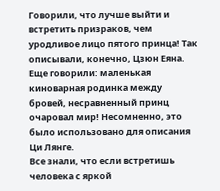Говорили, что лучше выйти и встретить призраков, чем уродливое лицо пятого принца! Так описывали, конечно, Цзюн Еяна.
Еще говорили: маленькая киноварная родинка между бровей, несравненный принц очаровал мир! Несомненно, это было использовано для описания Ци Лянге.
Все знали, что если встретишь человека с яркой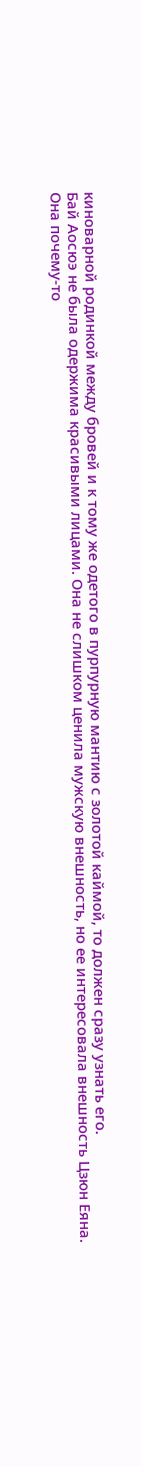киноварной родинкой между бровей и к тому же одетого в пурпурную мантию с золотой каймой, то должен сразу узнать его.
Бай Аосюэ не была одержима красивыми лицами. Она не слишком ценила мужскую внешность, но ее интересовала внешность Цзюн Еяна. Она почему-то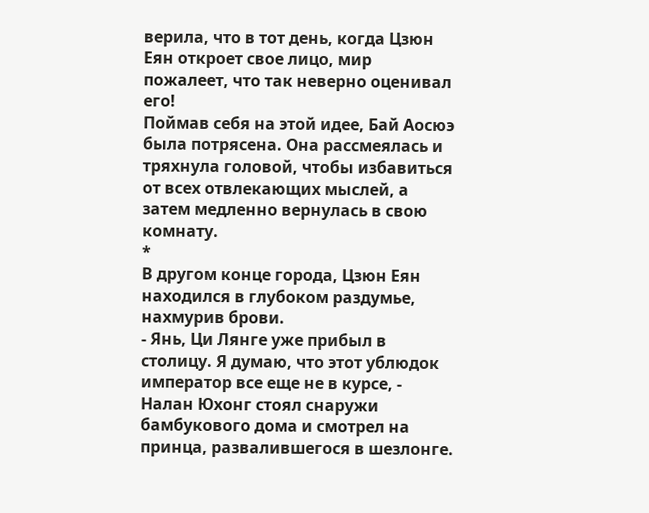верила, что в тот день, когда Цзюн Еян откроет свое лицо, мир пожалеет, что так неверно оценивал его!
Поймав себя на этой идее, Бай Аосюэ была потрясена. Она рассмеялась и тряхнула головой, чтобы избавиться от всех отвлекающих мыслей, а затем медленно вернулась в свою комнату.
*
В другом конце города, Цзюн Еян находился в глубоком раздумье, нахмурив брови.
- Янь, Ци Лянге уже прибыл в столицу. Я думаю, что этот ублюдок император все еще не в курсе, - Налан Юхонг стоял снаружи бамбукового дома и смотрел на принца, развалившегося в шезлонге.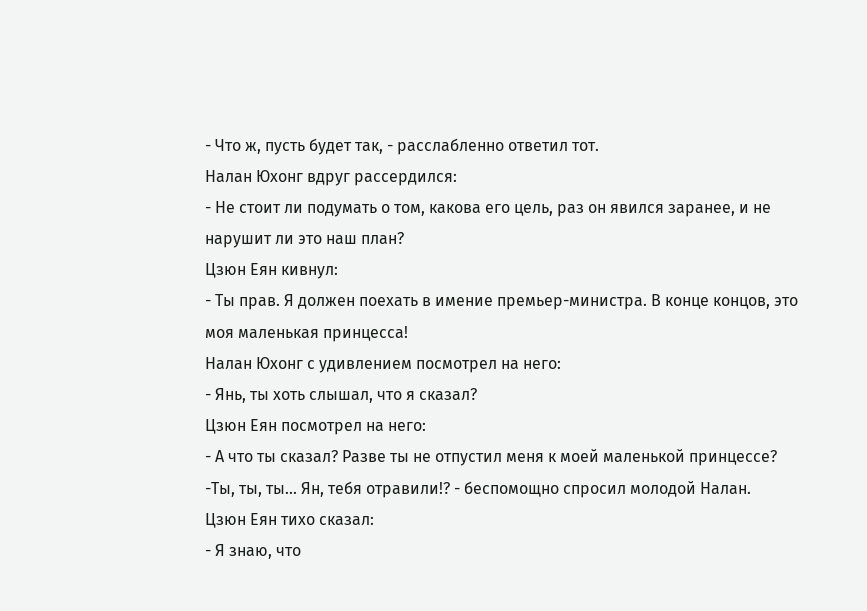- Что ж, пусть будет так, - расслабленно ответил тот.
Налан Юхонг вдруг рассердился:
- Не стоит ли подумать о том, какова его цель, раз он явился заранее, и не нарушит ли это наш план?
Цзюн Еян кивнул:
- Ты прав. Я должен поехать в имение премьер-министра. В конце концов, это моя маленькая принцесса!
Налан Юхонг с удивлением посмотрел на него:
- Янь, ты хоть слышал, что я сказал?
Цзюн Еян посмотрел на него:
- А что ты сказал? Разве ты не отпустил меня к моей маленькой принцессе?
-Ты, ты, ты... Ян, тебя отравили!? - беспомощно спросил молодой Налан.
Цзюн Еян тихо сказал:
- Я знаю, что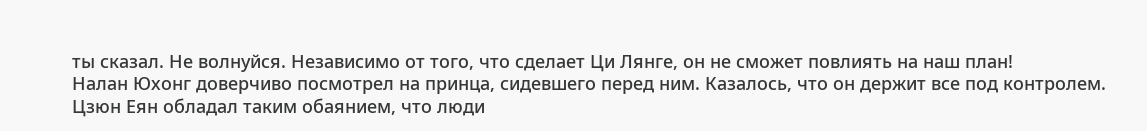ты сказал. Не волнуйся. Независимо от того, что сделает Ци Лянге, он не сможет повлиять на наш план!
Налан Юхонг доверчиво посмотрел на принца, сидевшего перед ним. Казалось, что он держит все под контролем. Цзюн Еян обладал таким обаянием, что люди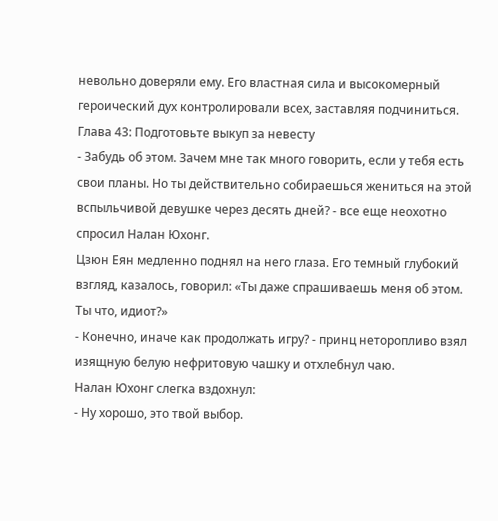невольно доверяли ему. Его властная сила и высокомерный героический дух контролировали всех, заставляя подчиниться.
Глава 43: Подготовьте выкуп за невесту
- Забудь об этом. Зачем мне так много говорить, если у тебя есть свои планы. Но ты действительно собираешься жениться на этой вспыльчивой девушке через десять дней? - все еще неохотно спросил Налан Юхонг.
Цзюн Еян медленно поднял на него глаза. Его темный глубокий взгляд, казалось, говорил: «Ты даже спрашиваешь меня об этом. Ты что, идиот?»
- Конечно, иначе как продолжать игру? - принц неторопливо взял изящную белую нефритовую чашку и отхлебнул чаю.
Налан Юхонг слегка вздохнул:
- Ну хорошо, это твой выбор.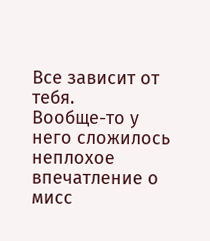Все зависит от тебя.
Вообще-то у него сложилось неплохое впечатление о мисс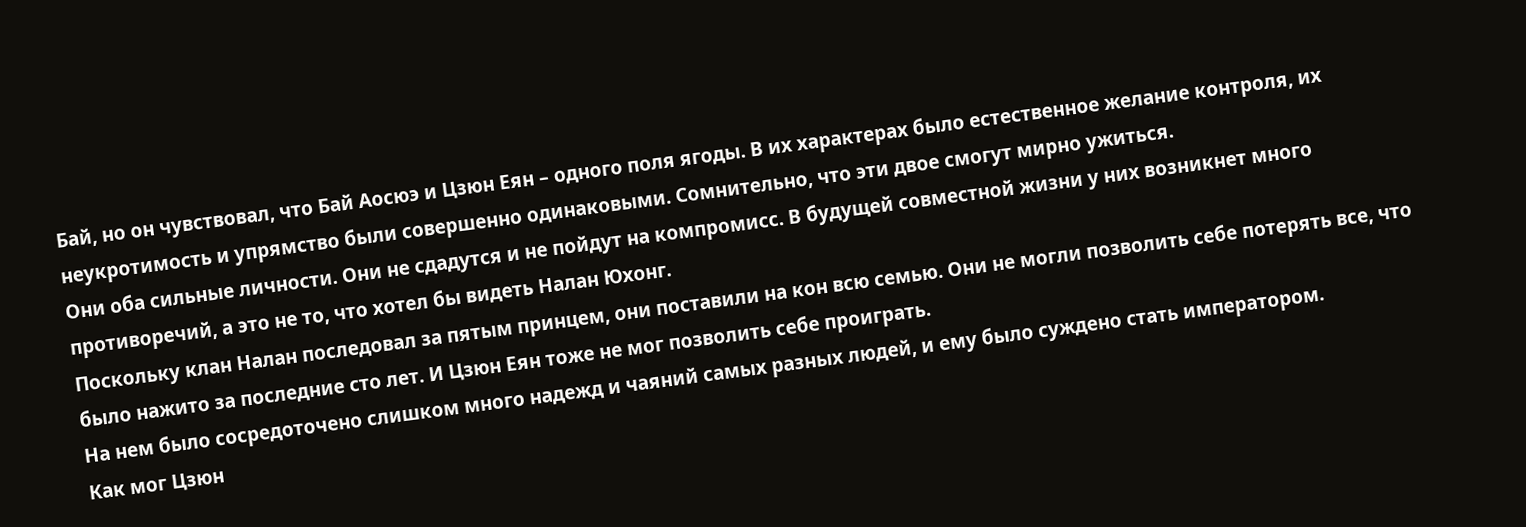Бай, но он чувствовал, что Бай Аосюэ и Цзюн Еян – одного поля ягоды. В их характерах было естественное желание контроля, их неукротимость и упрямство были совершенно одинаковыми. Сомнительно, что эти двое смогут мирно ужиться.
Они оба сильные личности. Они не сдадутся и не пойдут на компромисс. В будущей совместной жизни у них возникнет много противоречий, а это не то, что хотел бы видеть Налан Юхонг.
Поскольку клан Налан последовал за пятым принцем, они поставили на кон всю семью. Они не могли позволить себе потерять все, что было нажито за последние сто лет. И Цзюн Еян тоже не мог позволить себе проиграть.
На нем было сосредоточено слишком много надежд и чаяний самых разных людей, и ему было суждено стать императором.
Как мог Цзюн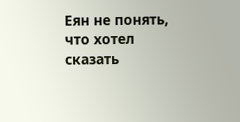Еян не понять, что хотел сказать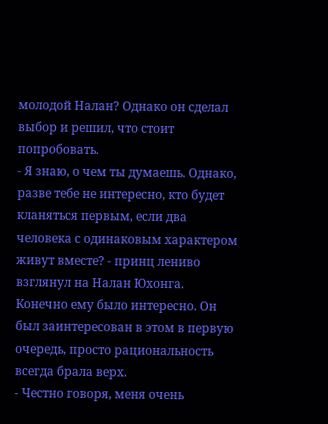молодой Налан? Однако он сделал выбор и решил, что стоит попробовать.
- Я знаю, о чем ты думаешь. Однако, разве тебе не интересно, кто будет кланяться первым, если два человека с одинаковым характером живут вместе? - принц лениво взглянул на Налан Юхонга.
Конечно ему было интересно. Он был заинтересован в этом в первую очередь, просто рациональность всегда брала верх.
- Честно говоря, меня очень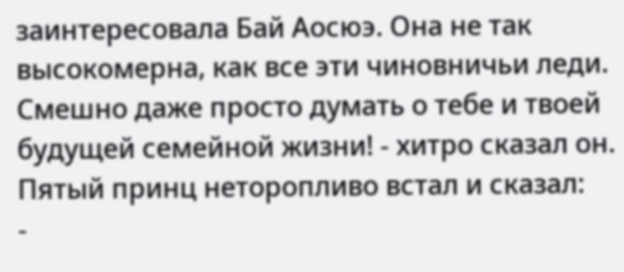заинтересовала Бай Аосюэ. Она не так высокомерна, как все эти чиновничьи леди. Смешно даже просто думать о тебе и твоей будущей семейной жизни! - хитро сказал он.
Пятый принц неторопливо встал и сказал:
-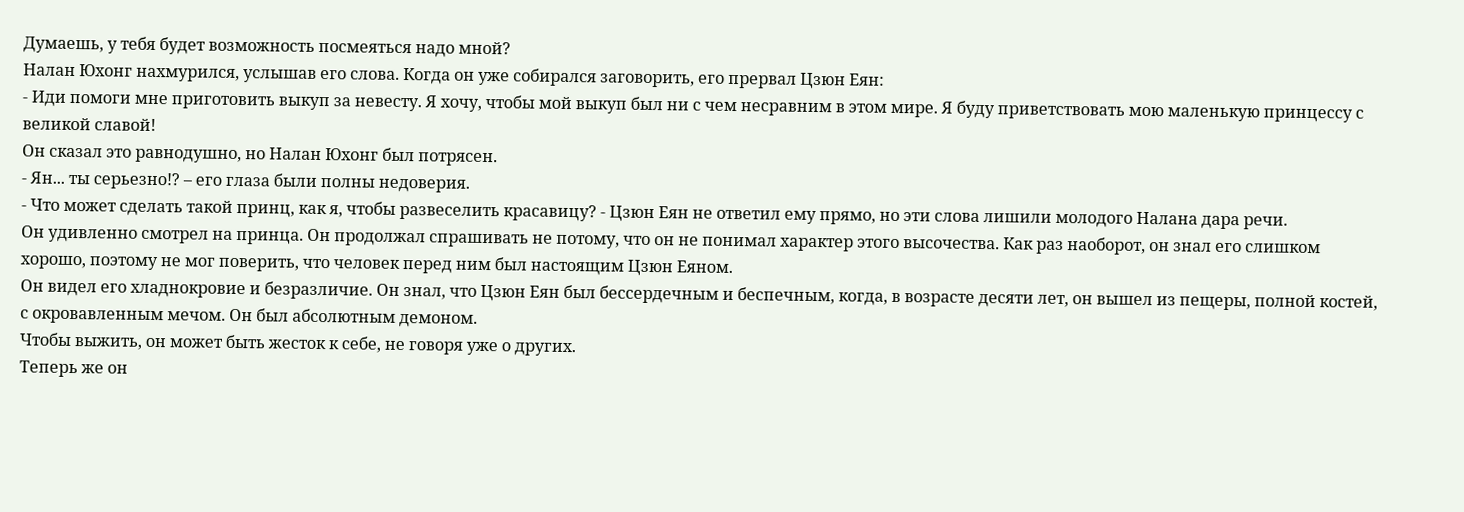Думаешь, у тебя будет возможность посмеяться надо мной?
Налан Юхонг нахмурился, услышав его слова. Когда он уже собирался заговорить, его прервал Цзюн Еян:
- Иди помоги мне приготовить выкуп за невесту. Я хочу, чтобы мой выкуп был ни с чем несравним в этом мире. Я буду приветствовать мою маленькую принцессу с великой славой!
Он сказал это равнодушно, но Налан Юхонг был потрясен.
- Ян... ты серьезно!? – его глаза были полны недоверия.
- Что может сделать такой принц, как я, чтобы развеселить красавицу? - Цзюн Еян не ответил ему прямо, но эти слова лишили молодого Налана дара речи.
Он удивленно смотрел на принца. Он продолжал спрашивать не потому, что он не понимал характер этого высочества. Как раз наоборот, он знал его слишком хорошо, поэтому не мог поверить, что человек перед ним был настоящим Цзюн Еяном.
Он видел его хладнокровие и безразличие. Он знал, что Цзюн Еян был бессердечным и беспечным, когда, в возрасте десяти лет, он вышел из пещеры, полной костей, с окровавленным мечом. Он был абсолютным демоном.
Чтобы выжить, он может быть жесток к себе, не говоря уже о других.
Теперь же он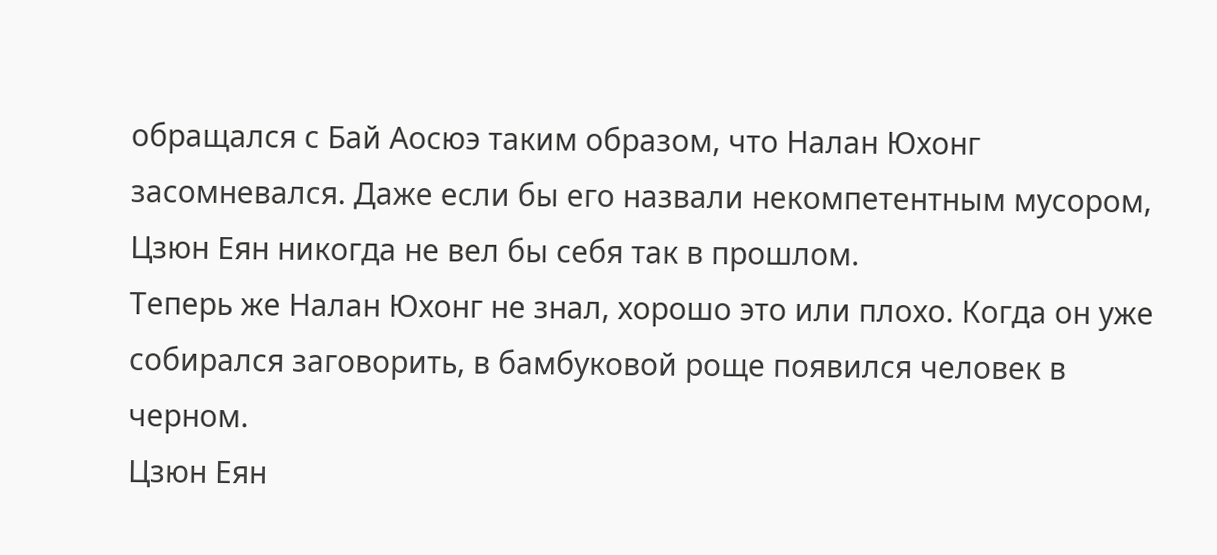обращался с Бай Аосюэ таким образом, что Налан Юхонг засомневался. Даже если бы его назвали некомпетентным мусором, Цзюн Еян никогда не вел бы себя так в прошлом.
Теперь же Налан Юхонг не знал, хорошо это или плохо. Когда он уже собирался заговорить, в бамбуковой роще появился человек в черном.
Цзюн Еян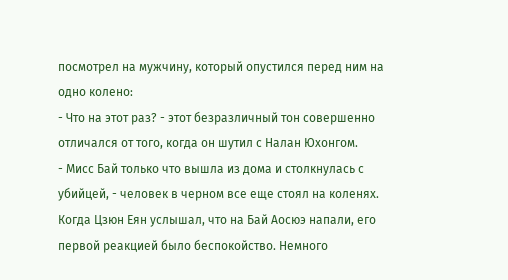посмотрел на мужчину, который опустился перед ним на одно колено:
- Что на этот раз? - этот безразличный тон совершенно отличался от того, когда он шутил с Налан Юхонгом.
- Мисс Бай только что вышла из дома и столкнулась с убийцей, - человек в черном все еще стоял на коленях.
Когда Цзюн Еян услышал, что на Бай Аосюэ напали, его первой реакцией было беспокойство. Немного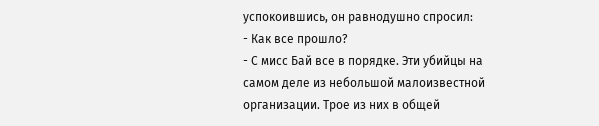успокоившись, он равнодушно спросил:
- Как все прошло?
- С мисс Бай все в порядке. Эти убийцы на самом деле из небольшой малоизвестной организации. Трое из них в общей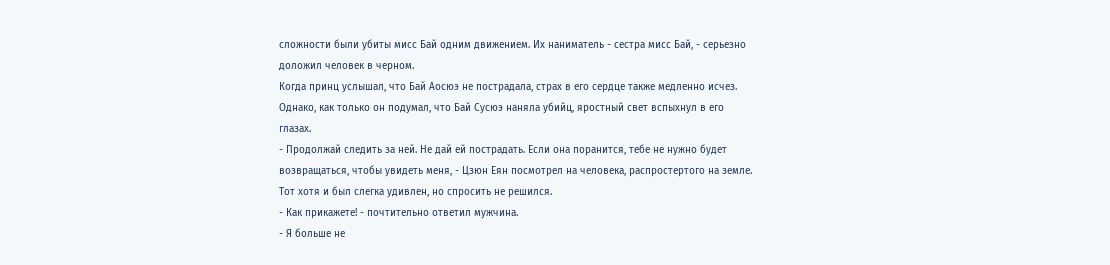сложности были убиты мисс Бай одним движением. Их наниматель - сестра мисс Бай, - серьезно доложил человек в черном.
Когда принц услышал, что Бай Аосюэ не пострадала, страх в его сердце также медленно исчез. Однако, как только он подумал, что Бай Сусюэ наняла убийц, яростный свет вспыхнул в его глазах.
- Продолжай следить за ней. Не дай ей пострадать. Если она поранится, тебе не нужно будет возвращаться, чтобы увидеть меня, - Цзюн Еян посмотрел на человека, распростертого на земле.
Тот хотя и был слегка удивлен, но спросить не решился.
- Как прикажете! - почтительно ответил мужчина.
- Я больше не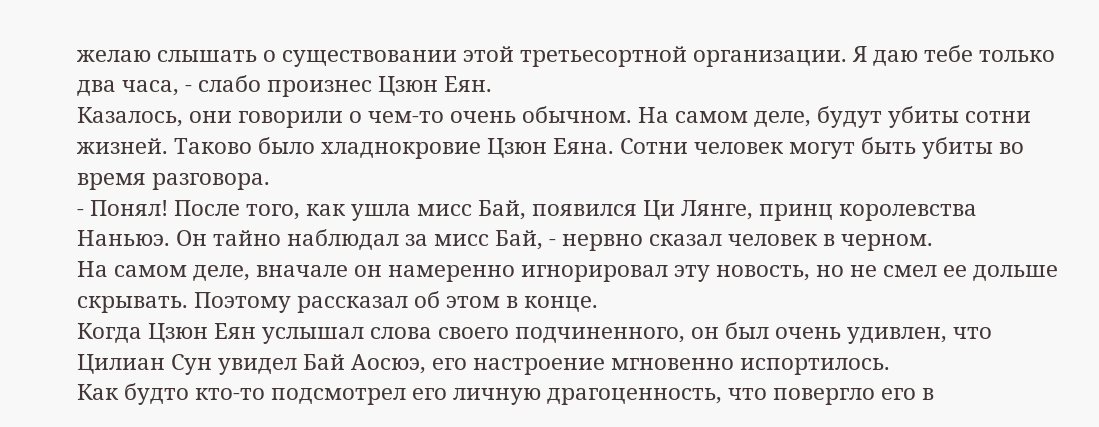желаю слышать о существовании этой третьесортной организации. Я даю тебе только два часа, - слабо произнес Цзюн Еян.
Казалось, они говорили о чем-то очень обычном. На самом деле, будут убиты сотни жизней. Таково было хладнокровие Цзюн Еяна. Сотни человек могут быть убиты во время разговора.
- Понял! После того, как ушла мисс Бай, появился Ци Лянге, принц королевства Наньюэ. Он тайно наблюдал за мисс Бай, - нервно сказал человек в черном.
На самом деле, вначале он намеренно игнорировал эту новость, но не смел ее дольше скрывать. Поэтому рассказал об этом в конце.
Когда Цзюн Еян услышал слова своего подчиненного, он был очень удивлен, что Цилиан Сун увидел Бай Аосюэ, его настроение мгновенно испортилось.
Как будто кто-то подсмотрел его личную драгоценность, что повергло его в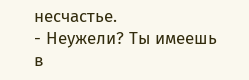несчастье.
- Неужели? Ты имеешь в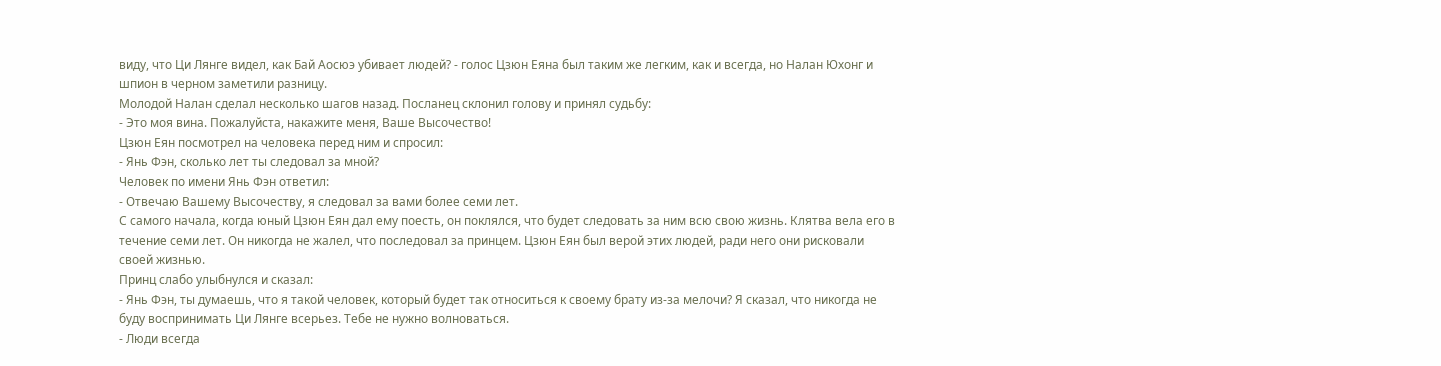виду, что Ци Лянге видел, как Бай Аосюэ убивает людей? - голос Цзюн Еяна был таким же легким, как и всегда, но Налан Юхонг и шпион в черном заметили разницу.
Молодой Налан сделал несколько шагов назад. Посланец склонил голову и принял судьбу:
- Это моя вина. Пожалуйста, накажите меня, Ваше Высочество!
Цзюн Еян посмотрел на человека перед ним и спросил:
- Янь Фэн, сколько лет ты следовал за мной?
Человек по имени Янь Фэн ответил:
- Отвечаю Вашему Высочеству, я следовал за вами более семи лет.
С самого начала, когда юный Цзюн Еян дал ему поесть, он поклялся, что будет следовать за ним всю свою жизнь. Клятва вела его в течение семи лет. Он никогда не жалел, что последовал за принцем. Цзюн Еян был верой этих людей, ради него они рисковали своей жизнью.
Принц слабо улыбнулся и сказал:
- Янь Фэн, ты думаешь, что я такой человек, который будет так относиться к своему брату из-за мелочи? Я сказал, что никогда не буду воспринимать Ци Лянге всерьез. Тебе не нужно волноваться.
- Люди всегда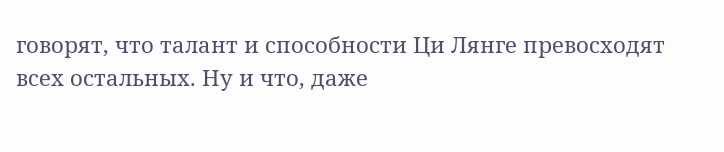говорят, что талант и способности Ци Лянге превосходят всех остальных. Ну и что, даже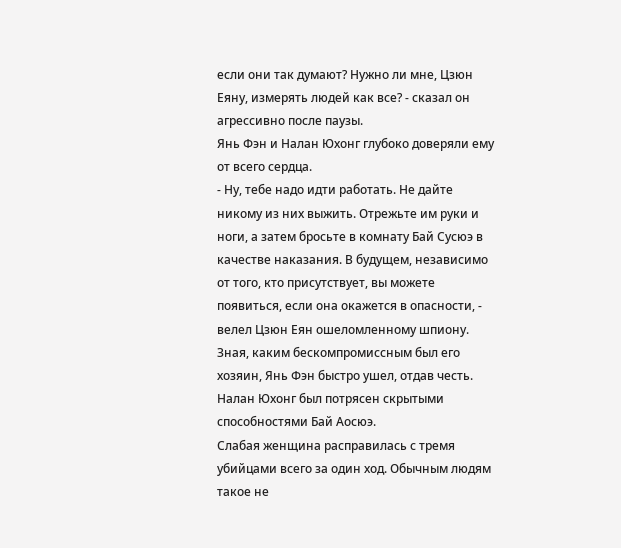если они так думают? Нужно ли мне, Цзюн Еяну, измерять людей как все? - сказал он агрессивно после паузы.
Янь Фэн и Налан Юхонг глубоко доверяли ему от всего сердца.
- Ну, тебе надо идти работать. Не дайте никому из них выжить. Отрежьте им руки и ноги, а затем бросьте в комнату Бай Сусюэ в качестве наказания. В будущем, независимо от того, кто присутствует, вы можете появиться, если она окажется в опасности, - велел Цзюн Еян ошеломленному шпиону.
Зная, каким бескомпромиссным был его хозяин, Янь Фэн быстро ушел, отдав честь.
Налан Юхонг был потрясен скрытыми способностями Бай Аосюэ.
Слабая женщина расправилась с тремя убийцами всего за один ход. Обычным людям такое не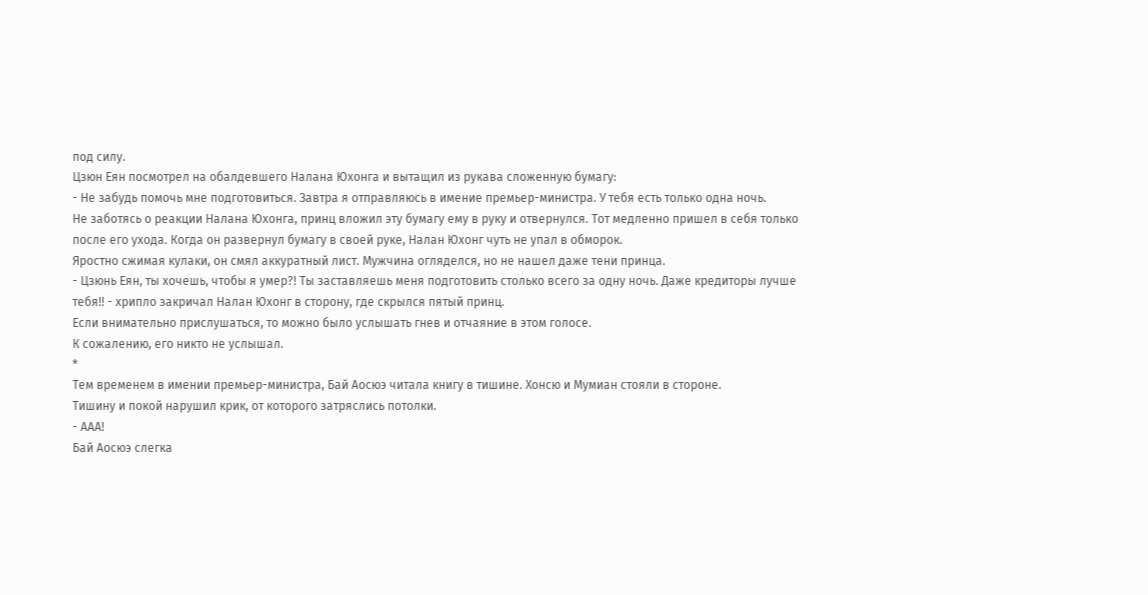под силу.
Цзюн Еян посмотрел на обалдевшего Налана Юхонга и вытащил из рукава сложенную бумагу:
- Не забудь помочь мне подготовиться. Завтра я отправляюсь в имение премьер-министра. У тебя есть только одна ночь.
Не заботясь о реакции Налана Юхонга, принц вложил эту бумагу ему в руку и отвернулся. Тот медленно пришел в себя только после его ухода. Когда он развернул бумагу в своей руке, Налан Юхонг чуть не упал в обморок.
Яростно сжимая кулаки, он смял аккуратный лист. Мужчина огляделся, но не нашел даже тени принца.
- Цзюнь Еян, ты хочешь, чтобы я умер?! Ты заставляешь меня подготовить столько всего за одну ночь. Даже кредиторы лучше тебя!! - хрипло закричал Налан Юхонг в сторону, где скрылся пятый принц.
Если внимательно прислушаться, то можно было услышать гнев и отчаяние в этом голосе.
К сожалению, его никто не услышал.
*
Тем временем в имении премьер-министра, Бай Аосюэ читала книгу в тишине. Хонсю и Мумиан стояли в стороне.
Тишину и покой нарушил крик, от которого затряслись потолки.
- ААА!
Бай Aoсюэ слегка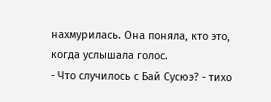нахмурилась. Она поняла, кто это, когда услышала голос.
- Что случилось с Бай Сусюэ? - тихо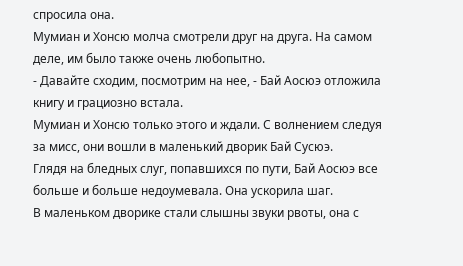спросила она.
Мумиан и Хонсю молча смотрели друг на друга. На самом деле, им было также очень любопытно.
- Давайте сходим, посмотрим на нее, - Бай Аосюэ отложила книгу и грациозно встала.
Мумиан и Хонсю только этого и ждали. С волнением следуя за мисс, они вошли в маленький дворик Бай Сусюэ.
Глядя на бледных слуг, попавшихся по пути, Бай Аосюэ все больше и больше недоумевала. Она ускорила шаг.
В маленьком дворике стали слышны звуки рвоты, она с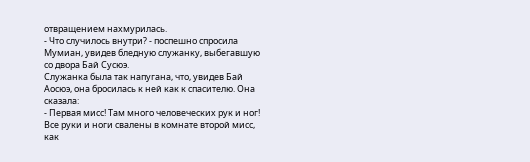отвращением нахмурилась.
- Что случилось внутри? - поспешно спросила Мумиан, увидев бледную служанку, выбегавшую со двора Бай Сусюэ.
Служанка была так напугана, что, увидев Бай Аосюэ, она бросилась к ней как к спасителю. Она сказала:
- Первая мисс! Там много человеческих рук и ног! Все руки и ноги свалены в комнате второй мисс, как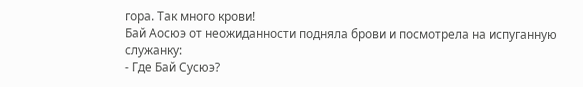гора. Так много крови!
Бай Аосюэ от неожиданности подняла брови и посмотрела на испуганную служанку:
- Где Бай Сусюэ?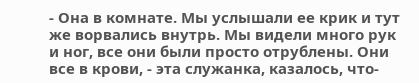- Она в комнате. Мы услышали ее крик и тут же ворвались внутрь. Мы видели много рук и ног, все они были просто отрублены. Они все в крови, - эта служанка, казалось, что-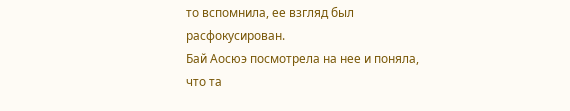то вспомнила, ее взгляд был расфокусирован.
Бай Аосюэ посмотрела на нее и поняла, что та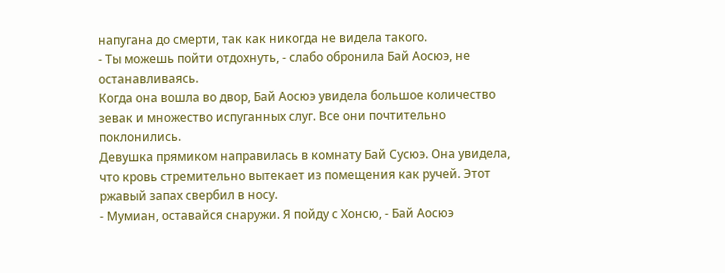напугана до смерти, так как никогда не видела такого.
- Ты можешь пойти отдохнуть, - слабо обронила Бай Аосюэ, не останавливаясь.
Когда она вошла во двор, Бай Аосюэ увидела большое количество зевак и множество испуганных слуг. Все они почтительно поклонились.
Девушка прямиком направилась в комнату Бай Сусюэ. Она увидела, что кровь стремительно вытекает из помещения как ручей. Этот ржавый запах свербил в носу.
- Мумиан, оставайся снаружи. Я пойду с Хонсю, - Бай Аосюэ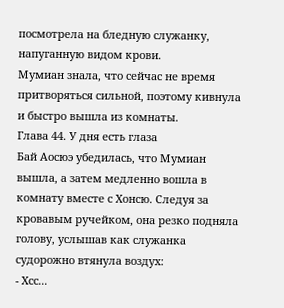посмотрела на бледную служанку, напуганную видом крови.
Мумиан знала, что сейчас не время притворяться сильной, поэтому кивнула и быстро вышла из комнаты.
Глава 44. У дня есть глаза
Бай Аосюэ убедилась, что Мумиан вышла, а затем медленно вошла в комнату вместе с Хонсю. Следуя за кровавым ручейком, она резко подняла голову, услышав как служанка судорожно втянула воздух:
- Хсс...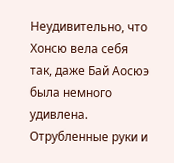Неудивительно, что Хонсю вела себя так, даже Бай Аосюэ была немного удивлена.
Отрубленные руки и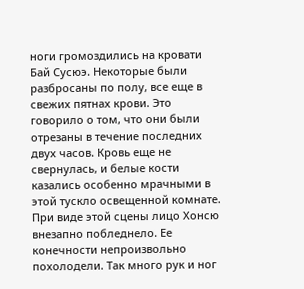ноги громоздились на кровати Бай Сусюэ. Некоторые были разбросаны по полу, все еще в свежих пятнах крови. Это говорило о том, что они были отрезаны в течение последних двух часов. Кровь еще не свернулась, и белые кости казались особенно мрачными в этой тускло освещенной комнате.
При виде этой сцены лицо Хонсю внезапно побледнело. Ее конечности непроизвольно похолодели. Так много рук и ног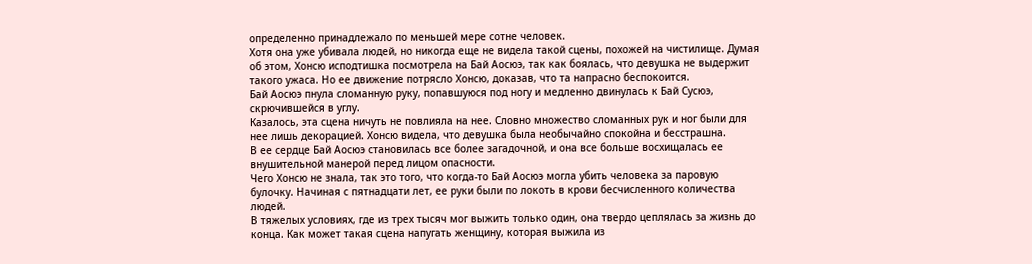определенно принадлежало по меньшей мере сотне человек.
Хотя она уже убивала людей, но никогда еще не видела такой сцены, похожей на чистилище. Думая об этом, Хонсю исподтишка посмотрела на Бай Аосюэ, так как боялась, что девушка не выдержит такого ужаса. Но ее движение потрясло Хонсю, доказав, что та напрасно беспокоится.
Бай Аосюэ пнула сломанную руку, попавшуюся под ногу и медленно двинулась к Бай Сусюэ, скрючившейся в углу.
Казалось, эта сцена ничуть не повлияла на нее. Словно множество сломанных рук и ног были для нее лишь декорацией. Хонсю видела, что девушка была необычайно спокойна и бесстрашна.
В ее сердце Бай Аосюэ становилась все более загадочной, и она все больше восхищалась ее внушительной манерой перед лицом опасности.
Чего Хонсю не знала, так это того, что когда-то Бай Аосюэ могла убить человека за паровую булочку. Начиная с пятнадцати лет, ее руки были по локоть в крови бесчисленного количества людей.
В тяжелых условиях, где из трех тысяч мог выжить только один, она твердо цеплялась за жизнь до конца. Как может такая сцена напугать женщину, которая выжила из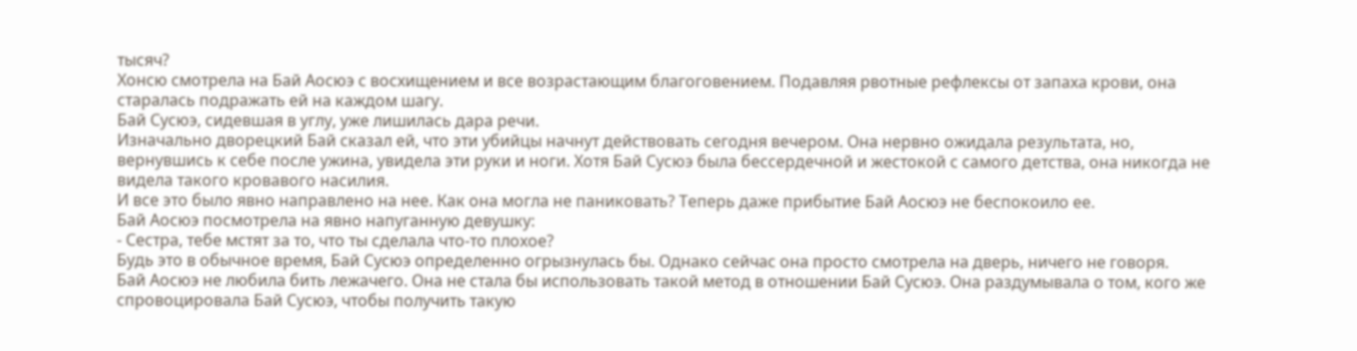тысяч?
Хонсю смотрела на Бай Аосюэ с восхищением и все возрастающим благоговением. Подавляя рвотные рефлексы от запаха крови, она старалась подражать ей на каждом шагу.
Бай Сусюэ, сидевшая в углу, уже лишилась дара речи.
Изначально дворецкий Бай сказал ей, что эти убийцы начнут действовать сегодня вечером. Она нервно ожидала результата, но, вернувшись к себе после ужина, увидела эти руки и ноги. Хотя Бай Сусюэ была бессердечной и жестокой с самого детства, она никогда не видела такого кровавого насилия.
И все это было явно направлено на нее. Как она могла не паниковать? Теперь даже прибытие Бай Aoсюэ не беспокоило ее.
Бай Аосюэ посмотрела на явно напуганную девушку:
- Сестра, тебе мстят за то, что ты сделала что-то плохое?
Будь это в обычное время, Бай Сусюэ определенно огрызнулась бы. Однако сейчас она просто смотрела на дверь, ничего не говоря.
Бай Аосюэ не любила бить лежачего. Она не стала бы использовать такой метод в отношении Бай Сусюэ. Она раздумывала о том, кого же спровоцировала Бай Сусюэ, чтобы получить такую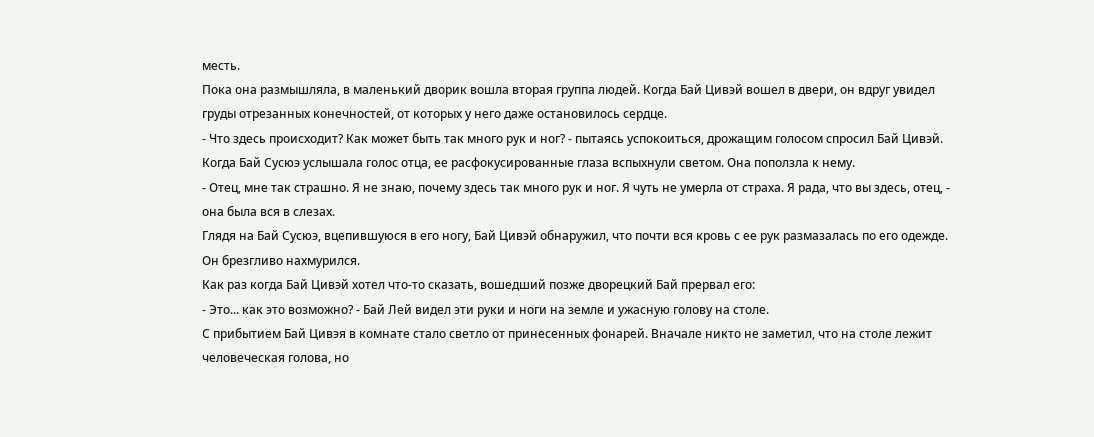месть.
Пока она размышляла, в маленький дворик вошла вторая группа людей. Когда Бай Цивэй вошел в двери, он вдруг увидел груды отрезанных конечностей, от которых у него даже остановилось сердце.
- Что здесь происходит? Как может быть так много рук и ног? - пытаясь успокоиться, дрожащим голосом спросил Бай Цивэй.
Когда Бай Сусюэ услышала голос отца, ее расфокусированные глаза вспыхнули светом. Она поползла к нему.
- Отец, мне так страшно. Я не знаю, почему здесь так много рук и ног. Я чуть не умерла от страха. Я рада, что вы здесь, отец, - она была вся в слезах.
Глядя на Бай Сусюэ, вцепившуюся в его ногу, Бай Цивэй обнаружил, что почти вся кровь с ее рук размазалась по его одежде. Он брезгливо нахмурился.
Как раз когда Бай Цивэй хотел что-то сказать, вошедший позже дворецкий Бай прервал его:
- Это... как это возможно? - Бай Лей видел эти руки и ноги на земле и ужасную голову на столе.
С прибытием Бай Цивэя в комнате стало светло от принесенных фонарей. Вначале никто не заметил, что на столе лежит человеческая голова, но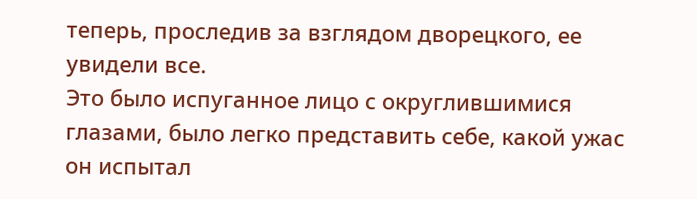теперь, проследив за взглядом дворецкого, ее увидели все.
Это было испуганное лицо с округлившимися глазами, было легко представить себе, какой ужас он испытал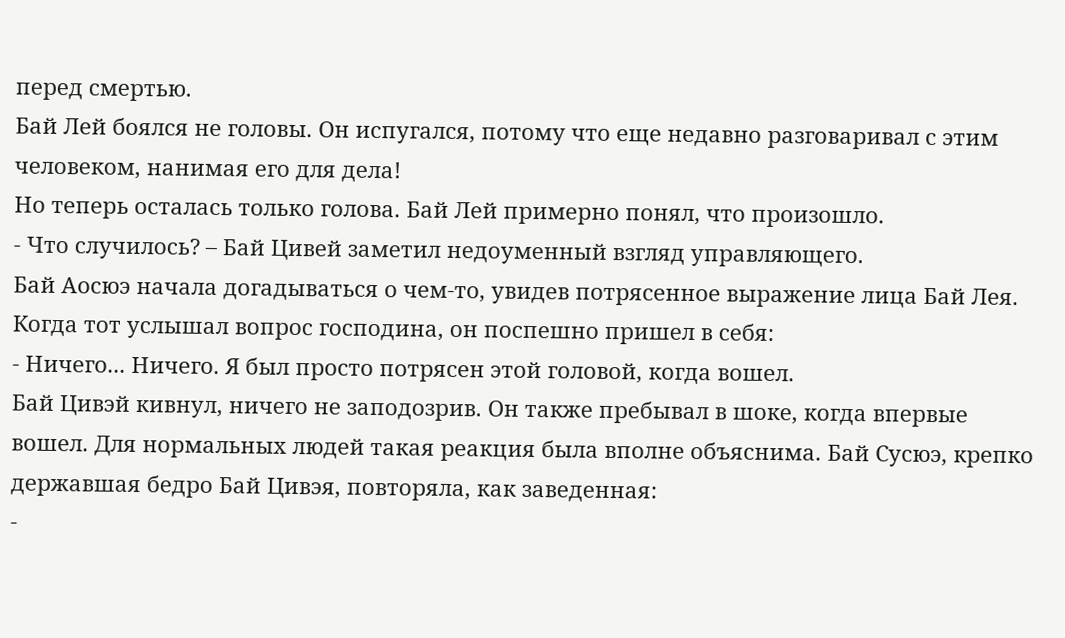перед смертью.
Бай Лей боялся не головы. Он испугался, потому что еще недавно разговаривал с этим человеком, нанимая его для дела!
Но теперь осталась только голова. Бай Лей примерно понял, что произошло.
- Что случилось? – Бай Цивей заметил недоуменный взгляд управляющего.
Бай Аосюэ начала догадываться о чем-то, увидев потрясенное выражение лица Бай Лея.
Когда тот услышал вопрос господина, он поспешно пришел в себя:
- Ничего... Ничего. Я был просто потрясен этой головой, когда вошел.
Бай Цивэй кивнул, ничего не заподозрив. Он также пребывал в шоке, когда впервые вошел. Для нормальных людей такая реакция была вполне объяснима. Бай Сусюэ, крепко державшая бедро Бай Цивэя, повторяла, как заведенная:
-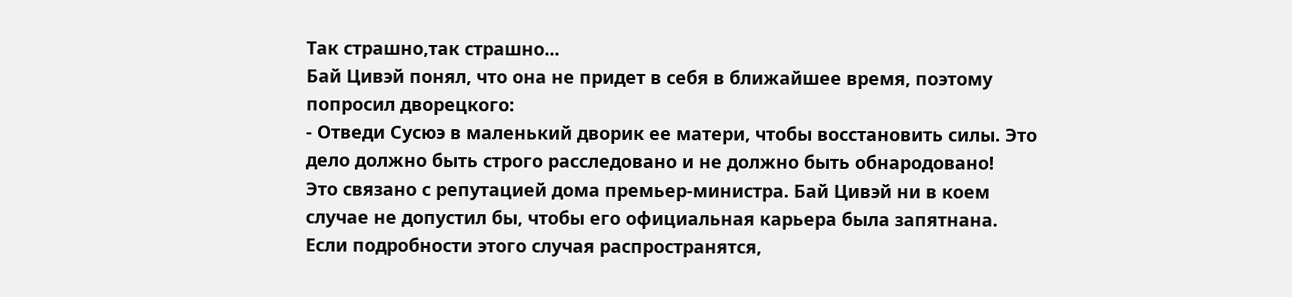Так страшно,так страшно...
Бай Цивэй понял, что она не придет в себя в ближайшее время, поэтому попросил дворецкого:
- Отведи Сусюэ в маленький дворик ее матери, чтобы восстановить силы. Это дело должно быть строго расследовано и не должно быть обнародовано!
Это связано с репутацией дома премьер-министра. Бай Цивэй ни в коем случае не допустил бы, чтобы его официальная карьера была запятнана. Если подробности этого случая распространятся,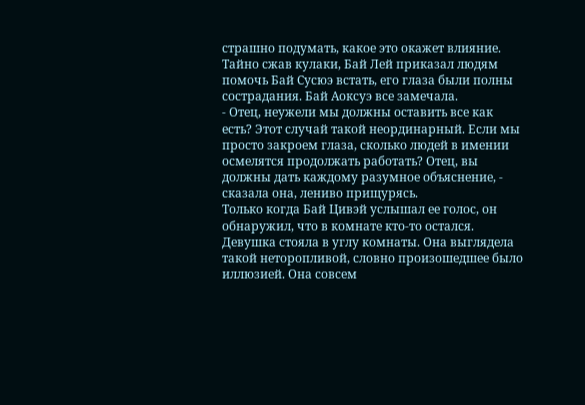страшно подумать, какое это окажет влияние.
Тайно сжав кулаки, Бай Лей приказал людям помочь Бай Сусюэ встать, его глаза были полны сострадания. Бай Аоксуэ все замечала.
- Отец, неужели мы должны оставить все как есть? Этот случай такой неординарный. Если мы просто закроем глаза, сколько людей в имении осмелятся продолжать работать? Отец, вы должны дать каждому разумное объяснение, - сказала она, лениво прищурясь.
Только когда Бай Цивэй услышал ее голос, он обнаружил, что в комнате кто-то остался. Девушка стояла в углу комнаты. Она выглядела такой неторопливой, словно произошедшее было иллюзией. Она совсем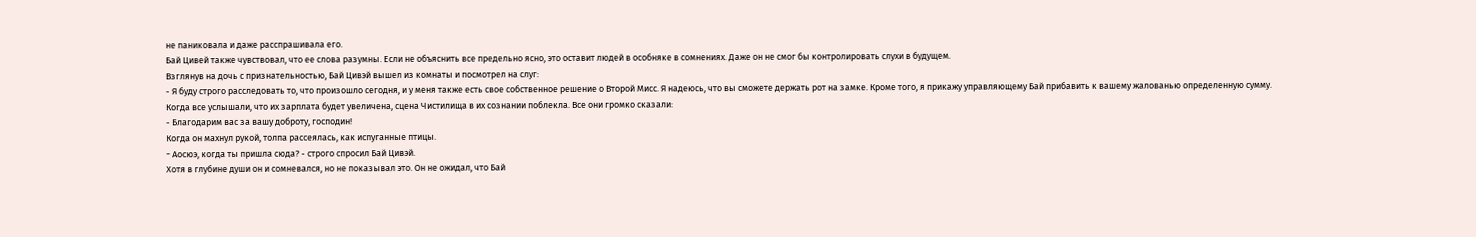не паниковала и даже расспрашивала его.
Бай Цивей также чувствовал, что ее слова разумны. Если не объяснить все предельно ясно, это оставит людей в особняке в сомнениях. Даже он не смог бы контролировать слухи в будущем.
Взглянув на дочь с признательностью, Бай Цивэй вышел из комнаты и посмотрел на слуг:
- Я буду строго расследовать то, что произошло сегодня, и у меня также есть свое собственное решение о Второй Мисс. Я надеюсь, что вы сможете держать рот на замке. Кроме того, я прикажу управляющему Бай прибавить к вашему жалованью определенную сумму.
Когда все услышали, что их зарплата будет увеличена, сцена Чистилища в их сознании поблекла. Все они громко сказали:
- Благодарим вас за вашу доброту, господин!
Когда он махнул рукой, толпа рассеялась, как испуганные птицы.
- Aoсюэ, когда ты пришла сюда? - строго спросил Бай Цивэй.
Хотя в глубине души он и сомневался, но не показывал это. Он не ожидал, что Бай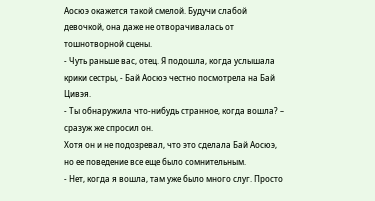Аосюэ окажется такой смелой. Будучи слабой девочкой, она даже не отворачивалась от тошнотворной сцены.
- Чуть раньше вас, отец. Я подошла, когда услышала крики сестры, - Бай Аосюэ честно посмотрела на Бай Цивэя.
- Ты обнаружила что-нибудь странное, когда вошла? – сразуж же спросил он.
Хотя он и не подозревал, что это сделала Бай Аосюэ, но ее поведение все еще было сомнительным.
- Нет, когда я вошла, там уже было много слуг. Просто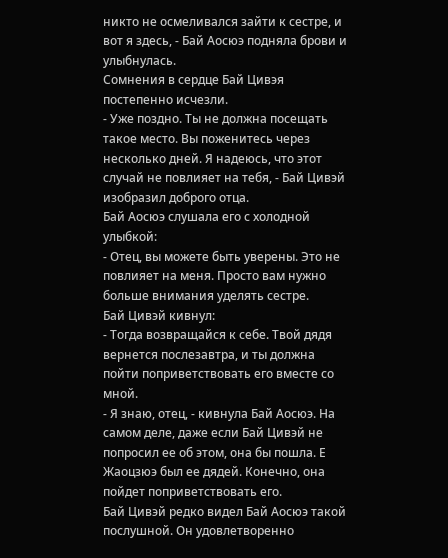никто не осмеливался зайти к сестре, и вот я здесь, - Бай Aoсюэ подняла брови и улыбнулась.
Сомнения в сердце Бай Цивэя постепенно исчезли.
- Уже поздно. Ты не должна посещать такое место. Вы поженитесь через несколько дней. Я надеюсь, что этот случай не повлияет на тебя, - Бай Цивэй изобразил доброго отца.
Бай Аосюэ слушала его с холодной улыбкой:
- Отец, вы можете быть уверены. Это не повлияет на меня. Просто вам нужно больше внимания уделять сестре.
Бай Цивэй кивнул:
- Тогда возвращайся к себе. Твой дядя вернется послезавтра, и ты должна пойти поприветствовать его вместе со мной.
- Я знаю, отец, - кивнула Бай Aoсюэ. На самом деле, даже если Бай Цивэй не попросил ее об этом, она бы пошла. Е Жаоцзюэ был ее дядей. Конечно, она пойдет поприветствовать его.
Бай Цивэй редко видел Бай Аосюэ такой послушной. Он удовлетворенно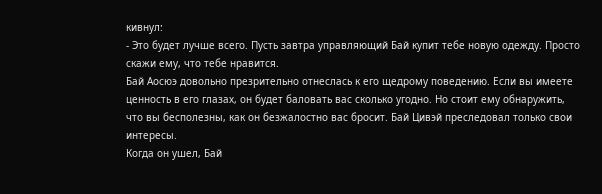кивнул:
- Это будет лучше всего. Пусть завтра управляющий Бай купит тебе новую одежду. Просто скажи ему, что тебе нравится.
Бай Аосюэ довольно презрительно отнеслась к его щедрому поведению. Если вы имеете ценность в его глазах, он будет баловать вас сколько угодно. Но стоит ему обнаружить, что вы бесполезны, как он безжалостно вас бросит. Бай Цивэй преследовал только свои интересы.
Когда он ушел, Бай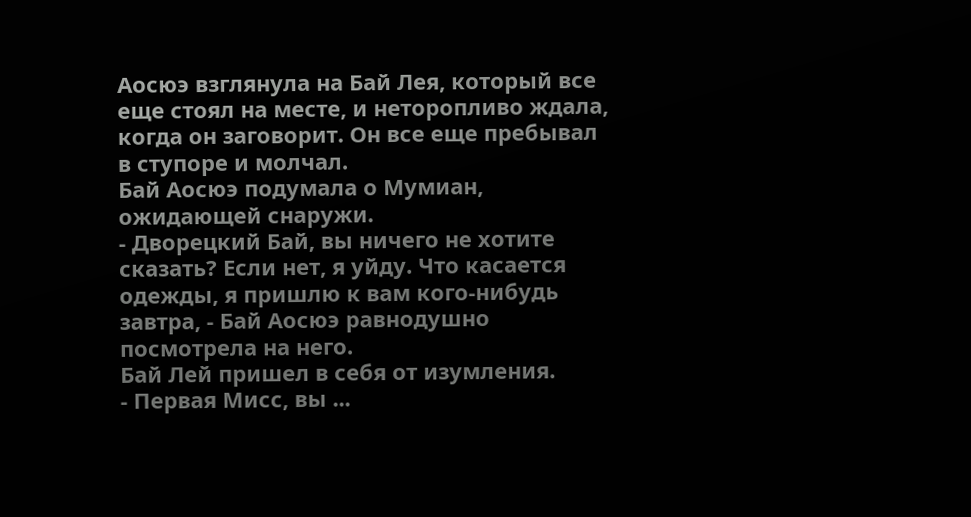Аосюэ взглянула на Бай Лея, который все еще стоял на месте, и неторопливо ждала, когда он заговорит. Он все еще пребывал в ступоре и молчал.
Бай Аосюэ подумала о Мумиан, ожидающей снаружи.
- Дворецкий Бай, вы ничего не хотите сказать? Если нет, я уйду. Что касается одежды, я пришлю к вам кого-нибудь завтра, - Бай Aoсюэ равнодушно посмотрела на него.
Бай Лей пришел в себя от изумления.
- Первая Мисс, вы ...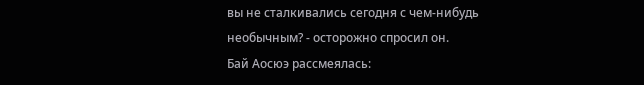вы не сталкивались сегодня с чем-нибудь необычным? - осторожно спросил он.
Бай Аосюэ рассмеялась: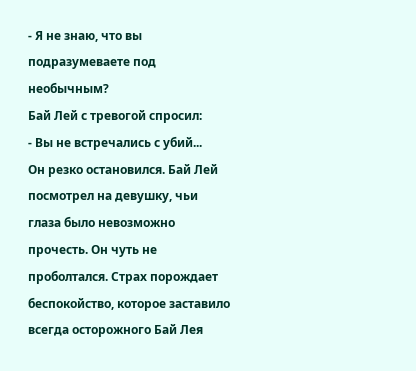- Я не знаю, что вы подразумеваете под необычным?
Бай Лей с тревогой спросил:
- Вы не встречались с убий...
Он резко остановился. Бай Лей посмотрел на девушку, чьи глаза было невозможно прочесть. Он чуть не проболтался. Страх порождает беспокойство, которое заставило всегда осторожного Бай Лея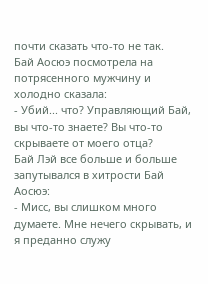почти сказать что-то не так.
Бай Аосюэ посмотрела на потрясенного мужчину и холодно сказала:
- Убий... что? Управляющий Бай, вы что-то знаете? Вы что-то скрываете от моего отца?
Бай Лэй все больше и больше запутывался в хитрости Бай Аосюэ:
- Мисс, вы слишком много думаете. Мне нечего скрывать, и я преданно служу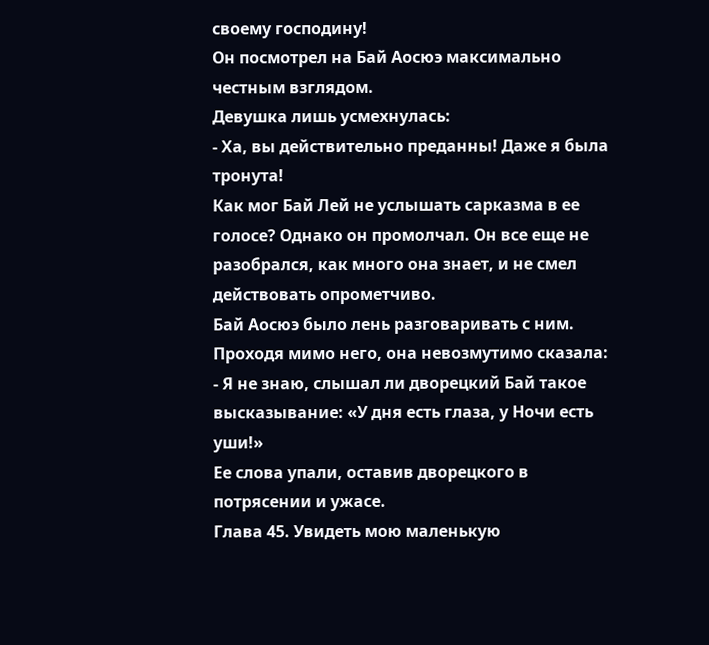своему господину!
Он посмотрел на Бай Аосюэ максимально честным взглядом.
Девушка лишь усмехнулась:
- Ха, вы действительно преданны! Даже я была тронута!
Как мог Бай Лей не услышать сарказма в ее голосе? Однако он промолчал. Он все еще не разобрался, как много она знает, и не смел действовать опрометчиво.
Бай Аосюэ было лень разговаривать с ним. Проходя мимо него, она невозмутимо сказала:
- Я не знаю, слышал ли дворецкий Бай такое высказывание: «У дня есть глаза, у Ночи есть уши!»
Ее слова упали, оставив дворецкого в потрясении и ужасе.
Глава 45. Увидеть мою маленькую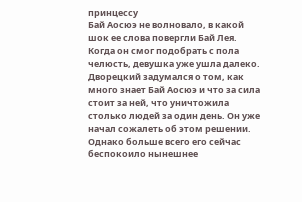принцессу
Бай Аосюэ не волновало, в какой шок ее слова повергли Бай Лея. Когда он смог подобрать с пола челюсть, девушка уже ушла далеко. Дворецкий задумался о том, как много знает Бай Аосюэ и что за сила стоит за ней, что уничтожила столько людей за один день. Он уже начал сожалеть об этом решении.
Однако больше всего его сейчас беспокоило нынешнее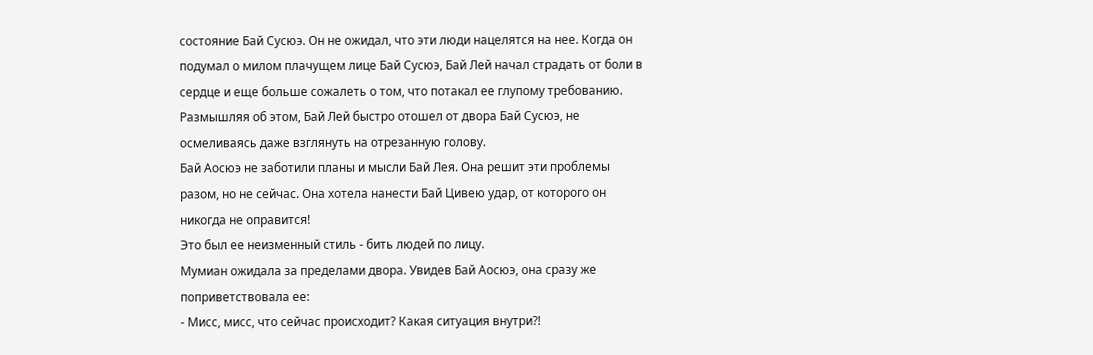состояние Бай Сусюэ. Он не ожидал, что эти люди нацелятся на нее. Когда он подумал о милом плачущем лице Бай Сусюэ, Бай Лей начал страдать от боли в сердце и еще больше сожалеть о том, что потакал ее глупому требованию. Размышляя об этом, Бай Лей быстро отошел от двора Бай Сусюэ, не осмеливаясь даже взглянуть на отрезанную голову.
Бай Аосюэ не заботили планы и мысли Бай Лея. Она решит эти проблемы разом, но не сейчас. Она хотела нанести Бай Цивею удар, от которого он никогда не оправится!
Это был ее неизменный стиль - бить людей по лицу.
Мумиан ожидала за пределами двора. Увидев Бай Аосюэ, она сразу же поприветствовала ее:
- Мисс, мисс, что сейчас происходит? Какая ситуация внутри?!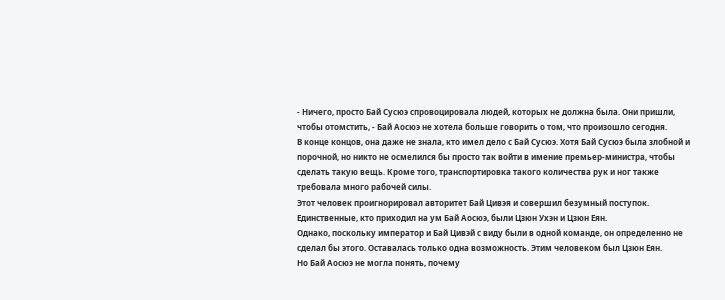- Ничего, просто Бай Сусюэ спровоцировала людей, которых не должна была. Они пришли, чтобы отомстить, - Бай Аосюэ не хотела больше говорить о том, что произошло сегодня.
В конце концов, она даже не знала, кто имел дело с Бай Сусюэ. Хотя Бай Сусюэ была злобной и порочной, но никто не осмелился бы просто так войти в имение премьер-министра, чтобы сделать такую вещь. Кроме того, транспортировка такого количества рук и ног также требовала много рабочей силы.
Этот человек проигнорировал авторитет Бай Цивэя и совершил безумный поступок. Единственные, кто приходил на ум Бай Аосюэ, были Цзюн Ухэн и Цзюн Еян.
Однако, поскольку император и Бай Цивэй с виду были в одной команде, он определенно не сделал бы этого. Оставалась только одна возможность. Этим человеком был Цзюн Еян.
Но Бай Аосюэ не могла понять, почему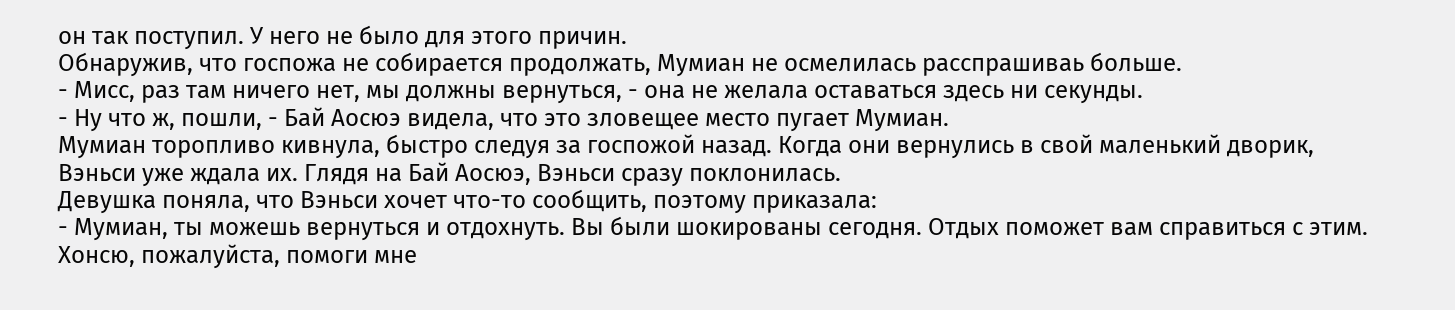он так поступил. У него не было для этого причин.
Обнаружив, что госпожа не собирается продолжать, Мумиан не осмелилась расспрашиваь больше.
- Мисс, раз там ничего нет, мы должны вернуться, - она не желала оставаться здесь ни секунды.
- Ну что ж, пошли, - Бай Аосюэ видела, что это зловещее место пугает Мумиан.
Мумиан торопливо кивнула, быстро следуя за госпожой назад. Когда они вернулись в свой маленький дворик, Вэньси уже ждала их. Глядя на Бай Aoсюэ, Вэньси сразу поклонилась.
Девушка поняла, что Вэньси хочет что-то сообщить, поэтому приказала:
- Мумиан, ты можешь вернуться и отдохнуть. Вы были шокированы сегодня. Отдых поможет вам справиться с этим. Хонсю, пожалуйста, помоги мне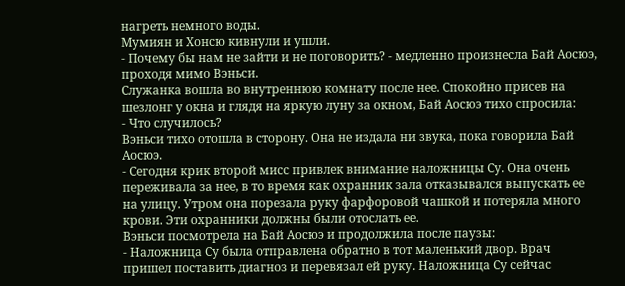нагреть немного воды.
Мумиян и Хонсю кивнули и ушли.
- Почему бы нам не зайти и не поговорить? - медленно произнесла Бай Аосюэ, проходя мимо Вэньси.
Служанка вошла во внутреннюю комнату после нее. Спокойно присев на шезлонг у окна и глядя на яркую луну за окном, Бай Аосюэ тихо спросила:
- Что случилось?
Вэньси тихо отошла в сторону. Она не издала ни звука, пока говорила Бай Аосюэ.
- Сегодня крик второй мисс привлек внимание наложницы Су. Она очень переживала за нее, в то время как охранник зала отказывался выпускать ее на улицу. Утром она порезала руку фарфоровой чашкой и потеряла много крови. Эти охранники должны были отослать ее.
Вэньси посмотрела на Бай Аосюэ и продолжила после паузы:
- Наложница Су была отправлена обратно в тот маленький двор. Врач пришел поставить диагноз и перевязал ей руку. Наложница Су сейчас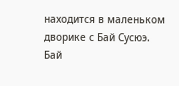находится в маленьком дворике с Бай Сусюэ.
Бай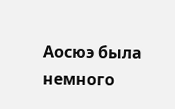Аосюэ была немного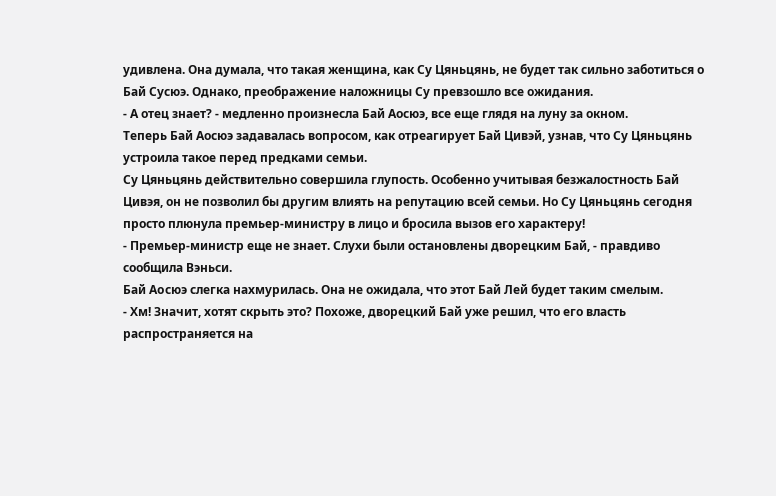удивлена. Она думала, что такая женщина, как Су Цяньцянь, не будет так сильно заботиться о Бай Сусюэ. Однако, преображение наложницы Су превзошло все ожидания.
- А отец знает? - медленно произнесла Бай Аосюэ, все еще глядя на луну за окном.
Теперь Бай Аосюэ задавалась вопросом, как отреагирует Бай Цивэй, узнав, что Су Цяньцянь устроила такое перед предками семьи.
Су Цяньцянь действительно совершила глупость. Особенно учитывая безжалостность Бай Цивэя, он не позволил бы другим влиять на репутацию всей семьи. Но Су Цяньцянь сегодня просто плюнула премьер-министру в лицо и бросила вызов его характеру!
- Премьер-министр еще не знает. Слухи были остановлены дворецким Бай, - правдиво сообщила Вэньси.
Бай Aoсюэ слегка нахмурилась. Она не ожидала, что этот Бай Лей будет таким смелым.
- Хм! Значит, хотят скрыть это? Похоже, дворецкий Бай уже решил, что его власть распространяется на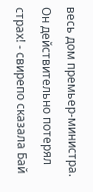весь дом премьер-министра. Он действительно потерял страх! - свирепо сказала Бай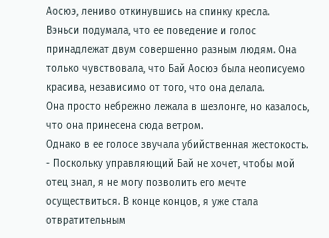Аосюэ, лениво откинувшись на спинку кресла.
Вэньси подумала, что ее поведение и голос принадлежат двум совершенно разным людям. Она только чувствовала, что Бай Аосюэ была неописуемо красива, независимо от того, что она делала.
Она просто небрежно лежала в шезлонге, но казалось, что она принесена сюда ветром.
Однако в ее голосе звучала убийственная жестокость.
- Поскольку управляющий Бай не хочет, чтобы мой отец знал, я не могу позволить его мечте осуществиться. В конце концов, я уже стала отвратительным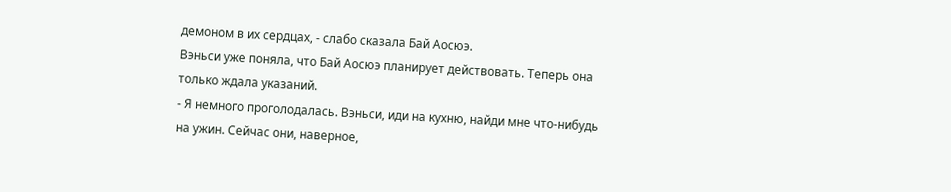демоном в их сердцах, - слабо сказала Бай Aoсюэ.
Вэньси уже поняла, что Бай Аосюэ планирует действовать. Теперь она только ждала указаний.
- Я немного проголодалась. Вэньси, иди на кухню, найди мне что-нибудь на ужин. Сейчас они, наверное,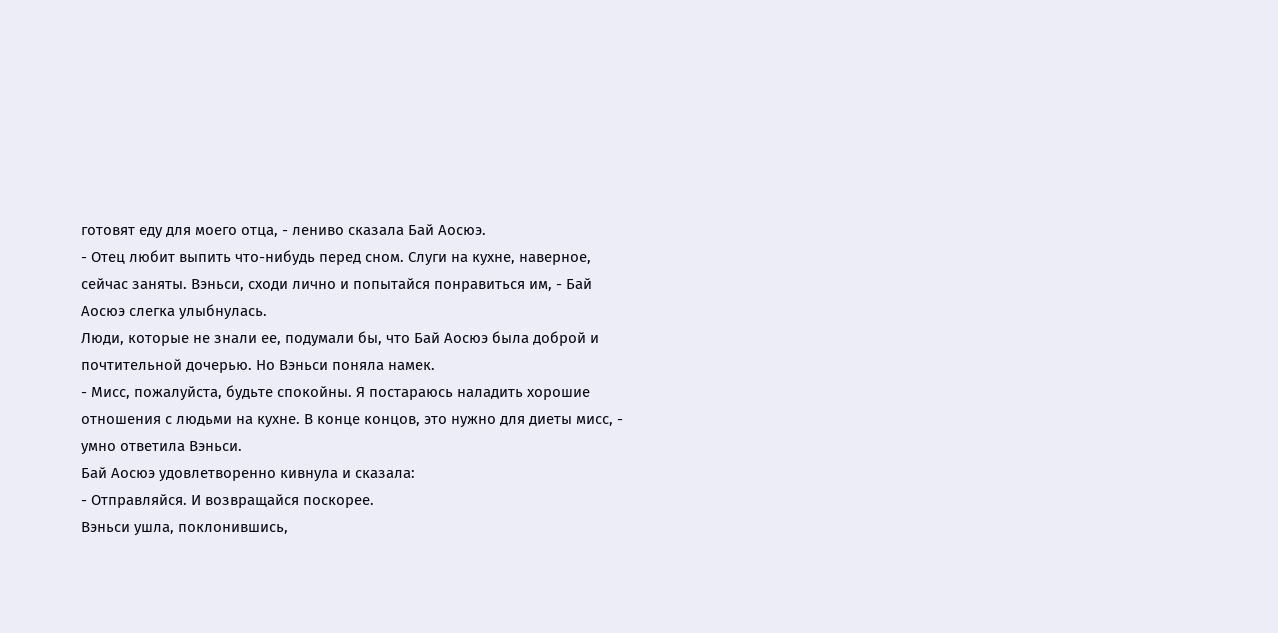готовят еду для моего отца, - лениво сказала Бай Aoсюэ.
- Отец любит выпить что-нибудь перед сном. Слуги на кухне, наверное, сейчас заняты. Вэньси, сходи лично и попытайся понравиться им, - Бай Aoсюэ слегка улыбнулась.
Люди, которые не знали ее, подумали бы, что Бай Аосюэ была доброй и почтительной дочерью. Но Вэньси поняла намек.
- Мисс, пожалуйста, будьте спокойны. Я постараюсь наладить хорошие отношения с людьми на кухне. В конце концов, это нужно для диеты мисс, - умно ответила Вэньси.
Бай Аосюэ удовлетворенно кивнула и сказала:
- Отправляйся. И возвращайся поскорее.
Вэньси ушла, поклонившись,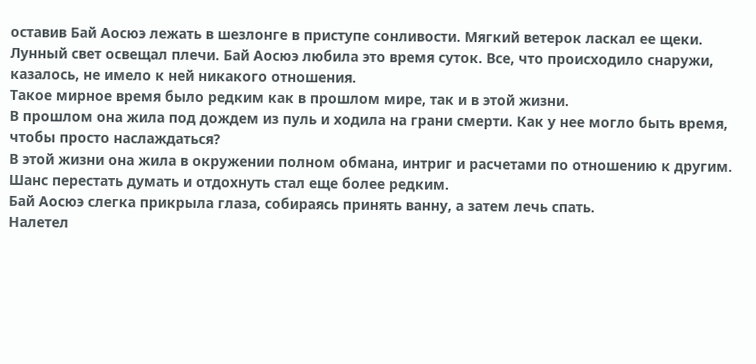оставив Бай Аосюэ лежать в шезлонге в приступе сонливости. Мягкий ветерок ласкал ее щеки. Лунный свет освещал плечи. Бай Aoсюэ любила это время суток. Все, что происходило снаружи, казалось, не имело к ней никакого отношения.
Такое мирное время было редким как в прошлом мире, так и в этой жизни.
В прошлом она жила под дождем из пуль и ходила на грани смерти. Как у нее могло быть время, чтобы просто наслаждаться?
В этой жизни она жила в окружении полном обмана, интриг и расчетами по отношению к другим. Шанс перестать думать и отдохнуть стал еще более редким.
Бай Аосюэ слегка прикрыла глаза, собираясь принять ванну, а затем лечь спать.
Налетел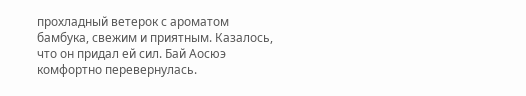прохладный ветерок с ароматом бамбука, свежим и приятным. Казалось, что он придал ей сил. Бай Aoсюэ комфортно перевернулась.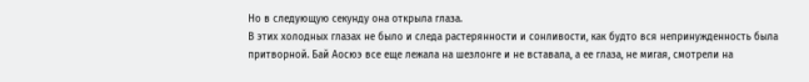Но в следующую секунду она открыла глаза.
В этих холодных глазах не было и следа растерянности и сонливости, как будто вся непринужденность была притворной. Бай Аосюэ все еще лежала на шезлонге и не вставала, а ее глаза, не мигая, смотрели на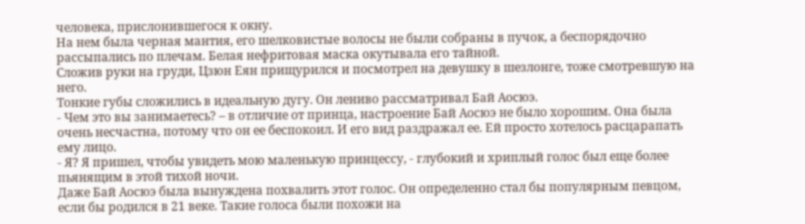человека, прислонившегося к окну.
На нем была черная мантия, его шелковистые волосы не были собраны в пучок, а беспорядочно рассыпались по плечам. Белая нефритовая маска окутывала его тайной.
Сложив руки на груди, Цзюн Еян прищурился и посмотрел на девушку в шезлонге, тоже смотревшую на него.
Тонкие губы сложились в идеальную дугу. Он лениво рассматривал Бай Аосюэ.
- Чем это вы занимаетесь? – в отличие от принца, настроение Бай Аосюэ не было хорошим. Она была очень несчастна, потому что он ее беспокоил. И его вид раздражал ее. Ей просто хотелось расцарапать ему лицо.
- Я? Я пришел, чтобы увидеть мою маленькую принцессу, - глубокий и хриплый голос был еще более пьянящим в этой тихой ночи.
Даже Бай Аосюэ была вынуждена похвалить этот голос. Он определенно стал бы популярным певцом, если бы родился в 21 веке. Такие голоса были похожи на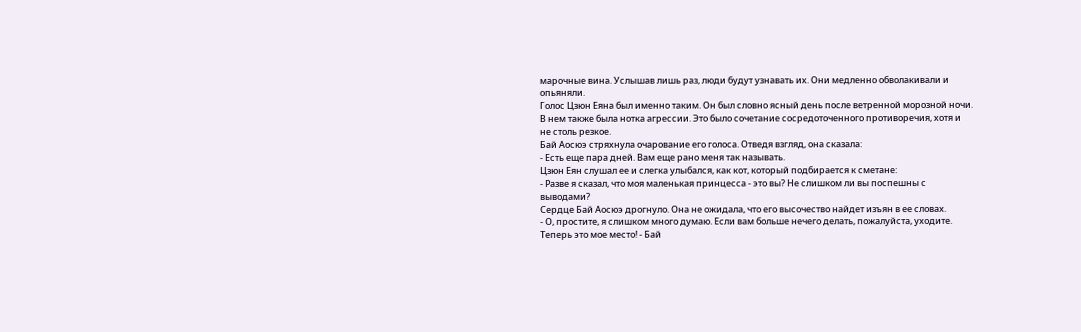марочные вина. Услышав лишь раз, люди будут узнавать их. Они медленно обволакивали и опьяняли.
Голос Цзюн Еяна был именно таким. Он был словно ясный день после ветренной морозной ночи. В нем также была нотка агрессии. Это было сочетание сосредоточенного противоречия, хотя и не столь резкое.
Бай Аосюэ стряхнула очарование его голоса. Отведя взгляд, она сказала:
- Есть еще пара дней. Вам еще рано меня так называть.
Цзюн Еян слушал ее и слегка улыбался, как кот, который подбирается к сметане:
- Разве я сказал, что моя маленькая принцесса - это вы? Не слишком ли вы поспешны с выводами?
Сердце Бай Аосюэ дрогнуло. Она не ожидала, что его высочество найдет изъян в ее словах.
- О, простите, я слишком много думаю. Если вам больше нечего делать, пожалуйста, уходите. Теперь это мое место! - Бай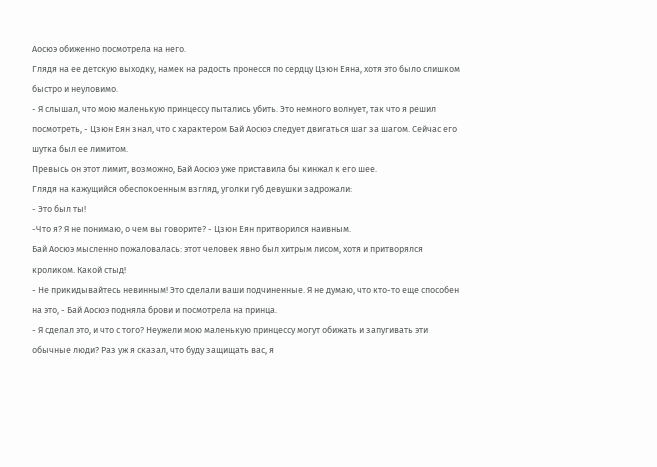Aoсюэ обиженно посмотрела на него.
Глядя на ее детскую выходку, намек на радость пронесся по сердцу Цзюн Еяна, хотя это было слишком быстро и неуловимо.
- Я слышал, что мою маленькую принцессу пытались убить. Это немного волнует, так что я решил посмотреть, - Цзюн Еян знал, что с характером Бай Аосюэ следует двигаться шаг за шагом. Сейчас его шутка был ее лимитом.
Превысь он этот лимит, возможно, Бай Аосюэ уже приставила бы кинжал к его шее.
Глядя на кажущийся обеспокоенным взгляд, уголки губ девушки задрожали:
- Это был ты!
-Что я? Я не понимаю, о чем вы говорите? - Цзюн Еян притворился наивным.
Бай Аосюэ мысленно пожаловалась: этот человек явно был хитрым лисом, хотя и притворялся кроликом. Какой стыд!
- Не прикидывайтесь невинным! Это сделали ваши подчиненные. Я не думаю, что кто-то еще способен на это, - Бай Аосюэ подняла брови и посмотрела на принца.
- Я сделал это, и что с того? Неужели мою маленькую принцессу могут обижать и запугивать эти обычные люди? Раз уж я сказал, что буду защищать вас, я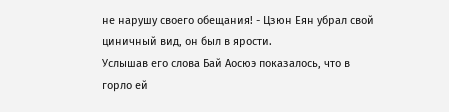не нарушу своего обещания! - Цзюн Еян убрал свой циничный вид, он был в ярости.
Услышав его слова Бай Аосюэ показалось, что в горло ей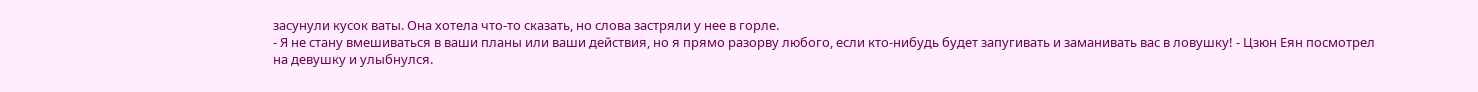засунули кусок ваты. Она хотела что-то сказать, но слова застряли у нее в горле.
- Я не стану вмешиваться в ваши планы или ваши действия, но я прямо разорву любого, если кто-нибудь будет запугивать и заманивать вас в ловушку! - Цзюн Еян посмотрел на девушку и улыбнулся.